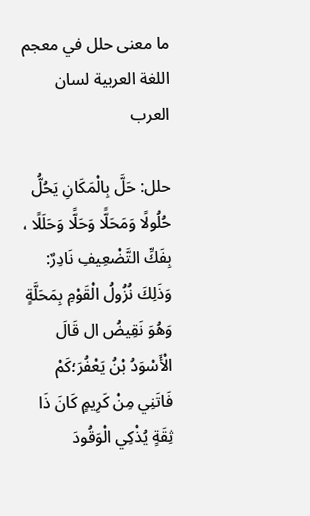ما معنى حلل في معجم اللغة العربية لسان العرب

حلل: حَلَّ بِالْمَكَانِ يَحُلُّ حُلُولًا وَمَحَلًّا وَحَلًّا وَحَلَلًا ، بِفَكِّ التَّضْعِيفِ نَادِرٌ: وَذَلِكَ نُزُولُ الْقَوْمِ بِمَحَلَّةٍ وَهُوَ نَقِيضُ ال قَالَ الْأَسْوَدُ بْنُ يَعْفُرَ؛كَمْ فَاتَنِي مِنْ كَرِيمٍ كَانَ ذَا ثِقَةٍ يُذْكِي الْوَقُودَ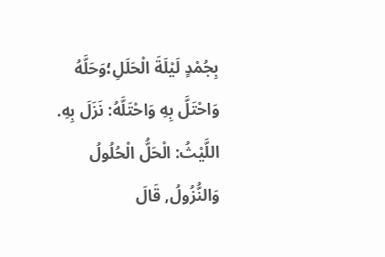بِجُمْدٍ لَيْلَةَ الْحَلَلِ؛وَحَلَّهُ وَاحْتَلَّ بِهِ وَاحْتَلَّهُ: نَزَلَ بِهِ. اللَّيْثُ: الْحَلُّ الْحُلُولُ وَالنُّزُولُ, قَالَ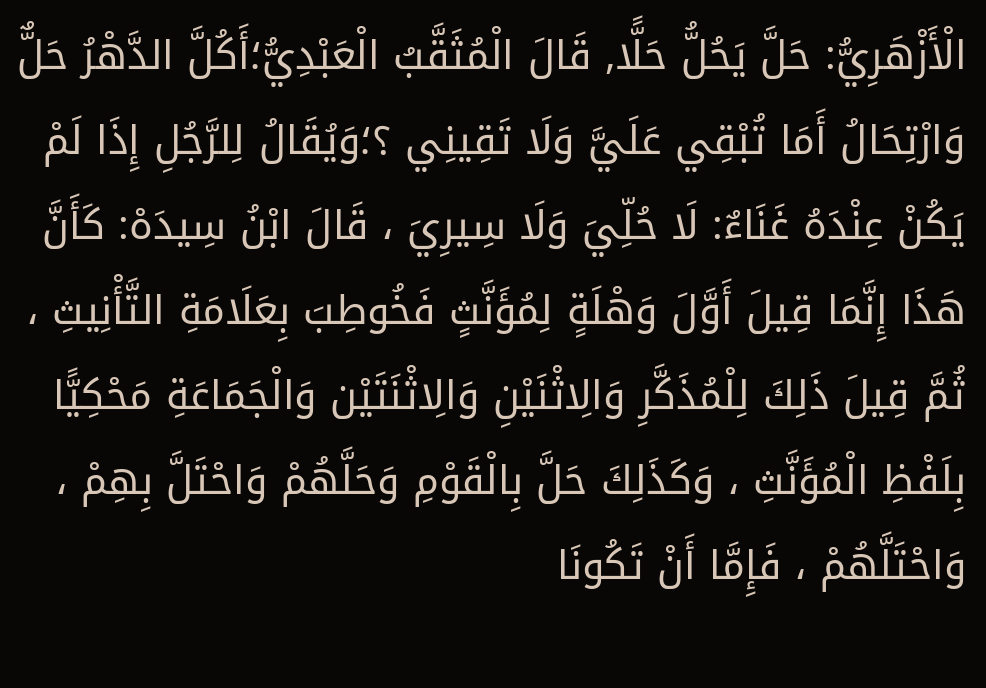الْأَزْهَرِيُّ: حَلَّ يَحُلُّ حَلًّا, قَالَ الْمُثَقَّبُ الْعَبْدِيُّ؛أَكُلَّ الدَّهْرُ حَلٌّ وَارْتِحَالُ أَمَا تُبْقِي عَلَيَّ وَلَا تَقِينِي ؟؛وَيُقَالُ لِلرَّجُلِ إِذَا لَمْ يَكُنْ عِنْدَهُ غَنَاءٌ: لَا حُلِّيَ وَلَا سِيرِيَ ، قَالَ ابْنُ سِيدَهْ: كَأَنَّ هَذَا إِنَّمَا قِيلَ أَوَّلَ وَهْلَةٍ لِمُؤَنَّثٍ فَخُوطِبَ بِعَلَامَةِ التَّأْنِيثِ ، ثُمَّ قِيلَ ذَلِكَ لِلْمُذَكَّرِ وَالِاثْنَيْنِ وَالِاثْنَتَيْن وَالْجَمَاعَةِ مَحْكِيًّا بِلَفْظِ الْمُؤَنَّثِ ، وَكَذَلِكَ حَلَّ بِالْقَوْمِ وَحَلَّهُمْ وَاحْتَلَّ بِهِمْ ، وَاحْتَلَّهُمْ ، فَإِمَّا أَنْ تَكُونَا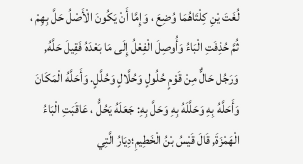لُغَتَ يْنِ كِلْتَاهُمَا وُضِعَ ، وَإِمَّا أَنْ يَكُونَ الْأَصْلُ حَلَّ بِهِمْ ، ثُمَّ حُذِفَتِ الْبَاءُ وَأُوصِلَ الْفِعْلُ إِلَى مَا بَعْدَهُ فَقِيلَ حَلَّهُ, وَرَجُل حَالٌّ مِنْ قَوْمٍ حُلُولٍ وَحُلَّالٍ وَحُلَّلٍ. وَأَحَلَّهُ الْمَكَانَ وَأَحَلَّهُ بِهِ وَحَلَّلَهُ بِهِ وَحَلَّ بِهِ: جَعَلَهُ يَحُلُّ ، عَاقَبَتِ الْبَاءُ الْهَمْزَةَ, قَالَ قَيْسُ بْنُ الْخَطِيمِ؛دِيَارُ الَّتِي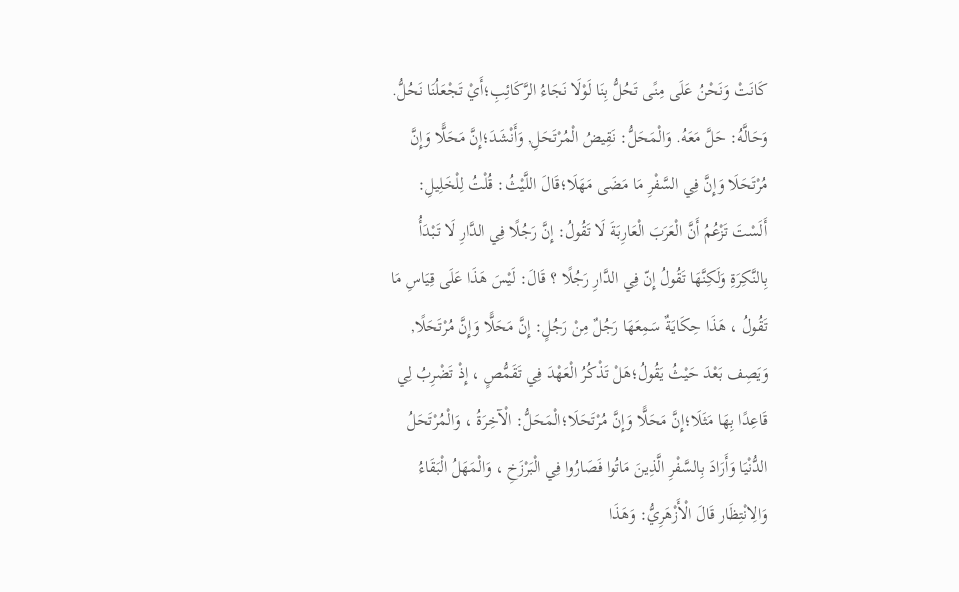كَانَتْ وَنَحْنُ عَلَى مِنًى تَحُلُّ بِنَا لَوْلَا نَجَاءُ الرَّكَائِبِ؛أَيْ تَجْعَلُنَا نَحُلُّ. وَحَالَّهُ: حَلَّ مَعَهُ. وَالْمَحَلُّ: نَقِيضُ الْمُرْتَحَلِ, وَأَنْشَدَ؛إِنَّ مَحَلًّا وَإِنَّ مُرْتَحَلَا وَإِنَّ فِي السَّفْرِ مَا مَضَى مَهَلَا؛قَالَ اللَّيْثُ: قُلْتُ لِلْخَلِيلِ: أَلَسْتَ تَزْعُمُ أَنَّ الْعَرَبَ الْعَارِبَةَ لَا تَقُولُ: إِنَّ رَجُلًا فِي الدَّارِ لَا تَبْدَأُ بِالنَّكِرَةِ وَلَكِنَّهَا تَقُولُ إِنّ فِي الدَّارِ رَجُلًا ؟ قَالَ: لَيْسَ هَذَا عَلَى قِيَاسِ مَا تَقُولُ ، هَذَا حِكَايَةٌ سَمِعَهَا رَجُلٌ مِنْ رَجُلٍ: إِنَّ مَحَلًّا وَإِنَّ مُرْتَحَلًا, وَيَصِف بَعْدَ حَيْثُ يَقُولُ؛هَلْ تَذْكُرُ الْعَهْدَ فِي تَقَمُّصٍ ، إِذْ تَضْرِبُ لِي قَاعِدًا بِهَا مَثَلَا؛إِنَّ مَحَلًّا وَإِنَّ مُرْتَحَلَا؛الْمَحَلُّ: الْآخِرَةُ ، وَالْمُرْتَحَلُ الدُّنْيَا وَأَرَادَ بِالسَّفْرِ الَّذِينَ مَاتُوا فَصَارُوا فِي الْبَرْزَخِ ، وَالْمَهَلُ الْبَقَاءُ وَالِانْتِظَار قَالَ الْأَزْهَرِيُّ: وَهَذَا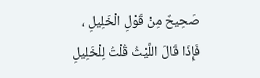صَحِيحٌ مِنْ قَوْلِ الْخَلِيلِ ، فَإِذَا قَالَ اللَّيْثُ قُلْتُ لِلْخَلِيلِ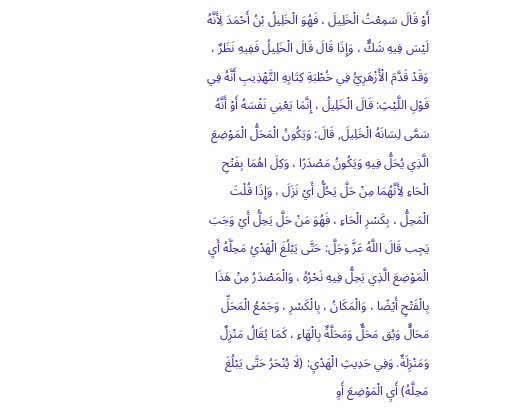أَوْ قَالَ سَمِعْتُ الْخَلِيلَ ، فَهُوَ الْخَلِيلُ بْنُ أَحْمَدَ لِأَنَّهُ لَيْسَ فِيهِ شَكٌّ ، وَإِذَا قَالَ قَالَ الْخَلِيلُ فَفِيهِ نَظَرٌ ، وَقَدْ قَدَّمَ الْأَزْهَرِيُّ فِي خُطْبَةِ كِتَابِهِ التَّهْذِيبِ أَنَّهُ فِي قَوْلِ اللَّيْثِ: قَالَ الْخَلِيلُ ، إِنَّمَا يَعْنِي نَفْسَهُ أَوْ أَنَّهُ سَمَّى لِسَانَهُ الْخَلِيلَ, قَالَ: وَيَكُونُ الْمَحَلُّ الْمَوْضِعَ الَّذِي يُحَلُّ فِيهِ وَيَكُونُ مَصْدَرًا ، وَكِلَ اهُمَا بِفَتْحِ الْحَاءِ لِأَنَّهُمَا مِنْ حَلَّ يَحُلُّ أَيْ نَزَلَ ، وَإِذَا قُلْتَ الْمَحِلُّ ، بِكَسْرِ الْحَاءِ ، فَهُوَ مَنْ حَلَّ يَحِلُّ أَيْ وَجَبَ يَجِب قَالَ اللَّهُ عَزَّ وَجَلَّ: حَتَّى يَبْلُغَ الْهَدْيُ مَحِلَّهُ أَيِ الْمَوْضِعَ الَّذِي يَحِلُّ فِيهِ نَحْرُهُ ، وَالْمَصْدَرُ مِنْ هَذَا بِالْفَتْحِ أَيْضًا ، وَالْمَكَانُ ، بِالْكَسْرِ ، وَجَمْعُ الْمَحَلِّ مَحَالٌّ وَيُق مَحَلٌّ وَمَحَلَّةٌ بِالْهَاءِ ، كَمَا يُقَالُ مَنْزِلٌ وَمَنْزِلَةٌ. وَفِي حَدِيثِ الْهَدْيِ: (لَا يُنْحَرُ حَتَّى يَبْلُغَ مَحِلَّهُ) أَيِ الْمَوْضِعَ أَوِ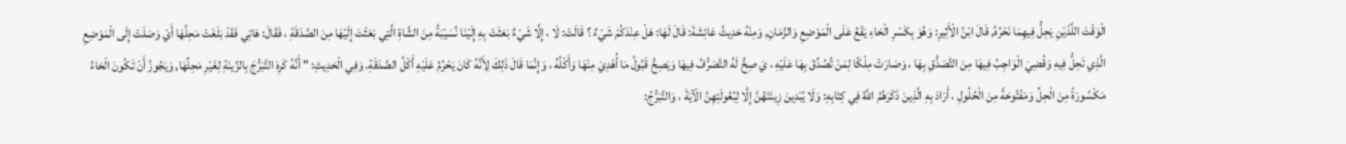الْوَقْتَ اللَّذَيْنِ يَحِلُّ فِيهِمَا نَحْرُهُ, قَالَ ابْنُ الْأَثِيرِ: وَهُوَ بِكَسْرِ الْحَاءِ يَقَعُ عَلَى الْمَوْضِعِ وَالزَّمَانِ, وَمِنْهُ حَدِيثُ عَائِشَةَ: قَالَ لَهَا: هَلْ عِنْدَكُمْ شَيْءٌ ؟ قَالَتْ: لَا ، إِلَّا شَيْءٌ بَعَثَتْ بِهِ إِلَيْنَا نُسَيْبَةُ مِنَ الشَّاةِ الَّتِي بَعَثْتَ إِلَيْهَا مِنَ الصَّدَقَةِ ، فَقَالَ: هَاتِي فَقَدْ بَلَغَتْ مَحِلَّهَا أَيْ وَصَلَتْ إِلَى الْمَوْضِعِ الَّذِي تَحِلُّ فِيهِ وَقُضِيَ الْوَاجِبُ فِيهَا مِنَ التَّصَدُّقِ بِهَا ، وَصَارَتْ مِلْكًا لِمَنْ تُصُدِّقَ بِهَا عَلَيْهِ ، يَ صِحُّ لَهُ التَّصَرُّفُ فِيهَا وَيَصِحُّ قَبُولُ مَا أُهْدِيَ مِنْهَا وَأَكْلُهُ ، وَإِنَّمَا قَالَ ذَلِكَ لِأَنَّهُ كَانَ يَحْرُمُ عَلَيْهِ أَكْلُ الصَّدَقَةِ. وَفِي الْحَدِيثِ: " أَنَّهُ كَرِهَ التَّبَرُّجَ بِالزِّينَةِ لِغَيْرِ مَحِلِّهَا, وَيَجُوزُ أَنْ تَكُونَ الْحَاءُ مَكْسُورَةً مِنَ الْحِلِّ وَمَفْتُوحَةً مِنَ الْحُلُولِ ، أَرَادَ بِهِ الَّذِينَ ذَكَرَهُمُ اللَّهُ فِي كِتَابِهِ: وَلَا يُبْدِينَ زِينَتَهُنَّ إِلَّا لِبُعُولَتِهِنَّ الْآيَةَ ، وَالتَّبَرُّجُ: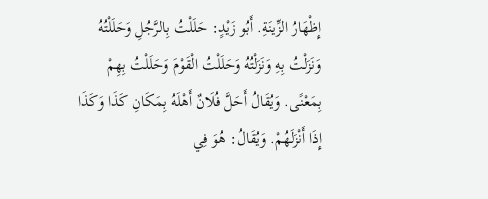إِظْهَارُ الزِّينَةِ. أَبُو زَيْدٍ: حَلَلْتُ بِالرَّجُلِ وَحَلَلْتُهُ وَنَزَلْتُ بِهِ وَنَزَلْتُهُ وَحَلَلْتُ الْقَوْمَ وَحَلَلْتُ بِهِمْ بِمَعْنًى. وَيُقَالُ أَحَلَّ فُلَانٌ أَهْلَهُ بِمَكَانِ كَذَا وَكَذَا إِذَا أَنْزَلَهُمْ. وَيُقَالُ: هُوَ فِي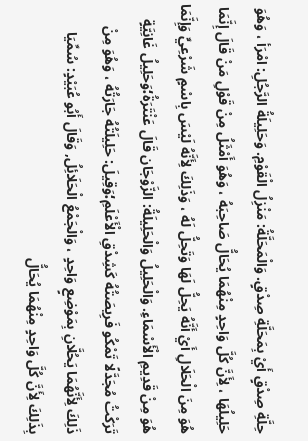حِلَّةِ صِدْقٍ أَيْ بِمَحَلَّةِ صِدْقٍ. وَالْمَحَلَّةُ: مَنْزِلُ الْقَوْمِ. وَحَلِيلَةُ الرَّجُلِ: امْرَأ ، وَهُوَ حَلِيلُهَا ، لِأَنَّ كُلَّ وَاحِدٍ مِنْهُمَا يُحَالُّ صَاحِبَهُ ، وَهُوَ أَمْثَلُ مِنْ قَوْلِ مَنْ قَالَ إِنَّمَا هُوَ مِنَ الْحَلَالِ أَيْ أَنَّهُ يَحِلُّ لَهَا وَتَحِلُّ لَهُ ، وَذَلِكَ لِأَنَّهُ لَيْسَ بِاسْمٍ شَرْعِيٍّ وَإِنَّمَا هُوَ مِنْ قَدِيمِ الْأَسْمَاءِ. وَالْحَلِيلُ وَالْحَلِيلَةُ: الزَّوْجَان قَالَ عَنْتَرَةُ؛وَحَلِيلُ غَانِيَّةٍ تَرَكْتُ مُجَدَّلًا تَمْكُو فَرِيصَتُهُ كَشِدْقِ الْأَعْلَمِ؛وَقِيلَ: حَلِيلَتُهُ جَارَتُهُ ، وَهُوَ مِنْ ذَلِكَ لِأَنَّهُمَا يَحُلَّانِ بِمَوْضِعٍ وَاحِدٍ ، وَالْجَمْعُ الْحَلَائِلُ, وَقَالَ أَبُو عُبَيْدٍ: سُمِّيَا بِذَلِكَ لِأَنَّ كُلَّ وَاحِدٍ مِنْهُمَا يُحَالُّ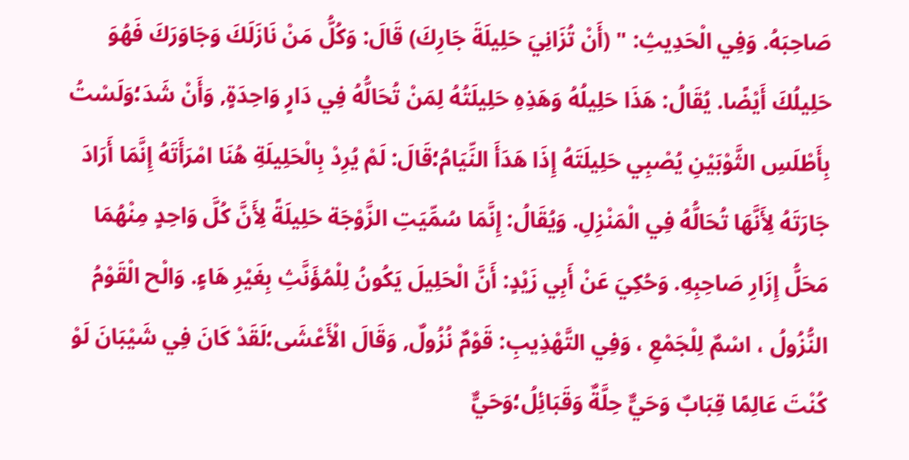صَاحِبَهُ. وَفِي الْحَدِيثِ: " (أَنْ تُزَانِيَ حَلِيلَةَ جَارِكَ) قَالَ: وَكُلُّ مَنْ نَازَلَكَ وَجَاوَرَكَ فَهُوَ حَلِيلُكَ أَيْضًا. يُقَالُ: هَذَا حَلِيلُهُ وَهَذِهِ حَلِيلَتُهُ لِمَنْ تُحَالُّهُ فِي دَارٍ وَاحِدَةٍ, وَأَنْ شَدَ؛وَلَسْتُ بِأَطْلَسِ الثَّوْبَيْنِ يُصْبِي حَلِيلَتَهُ إِذَا هَدَأَ النِّيَامُ؛قَالَ: لَمْ يُرِدْ بِالْحَلِيلَةِ هُنَا امْرَأَتَهُ إِنَّمَا أَرَادَ جَارَتَهُ لِأَنَّهَا تُحَالُّهُ فِي الْمَنْزِلِ. وَيُقَالُ: إِنَّمَا سُمِّيَتِ الزَّوْجَة حَلِيلَةً لِأَنَّ كُلَّ وَاحِدٍ مِنْهُمَا مَحَلُّ إِزَارِ صَاحِبِهِ. وَحُكِيَ عَنْ أَبِي زَيْدٍ: أَنَّ الْحَلِيلَ يَكُونُ لِلْمُؤَنَّثِ بِغَيْرِ هَاءٍ. وَالْح الْقَوْمُ النُّزُولُ ، اسْمٌ لِلْجَمْعِ ، وَفِي التَّهْذِيبِ: قَوْمٌ نُزُولٌ, وَقَالَ الْأَعْشَى؛لَقَدْ كَانَ فِي شَيْبَانَ لَوْ كُنْتَ عَالِمًا قِبَابٌ وَحَيٌّ حِلَّةٌ وَقَبَائِلُ؛وَحَيٌّ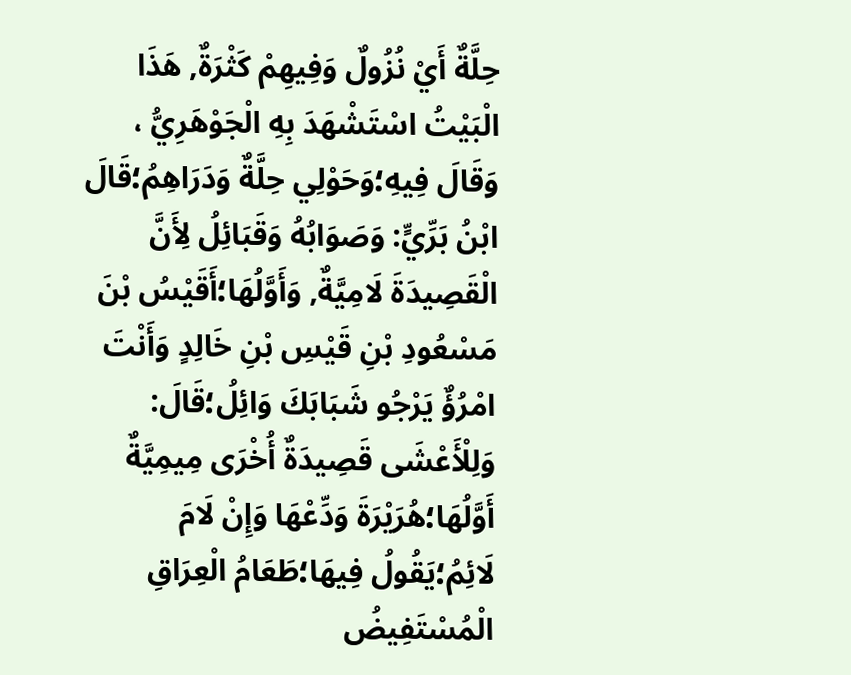حِلَّةٌ أَيْ نُزُولٌ وَفِيهِمْ كَثْرَةٌ, هَذَا الْبَيْتُ اسْتَشْهَدَ بِهِ الْجَوْهَرِيُّ ، وَقَالَ فِيهِ؛وَحَوْلِي حِلَّةٌ وَدَرَاهِمُ؛قَالَ ابْنُ بَرِّيٍّ: وَصَوَابُهُ وَقَبَائِلُ لِأَنَّ الْقَصِيدَةَ لَامِيَّةٌ, وَأَوَّلُهَا؛أَقَيْسُ بْنَ مَسْعُودِ بْنِ قَيْسِ بْنِ خَالِدٍ وَأَنْتَ امْرُؤٌ يَرْجُو شَبَابَكَ وَائِلُ؛قَالَ: وَلِلْأَعْشَى قَصِيدَةٌ أُخْرَى مِيمِيَّةٌ أَوَّلُهَا؛هُرَيْرَةَ وَدِّعْهَا وَإِنْ لَامَ لَائِمُ؛يَقُولُ فِيهَا؛طَعَامُ الْعِرَاقِ الْمُسْتَفِيضُ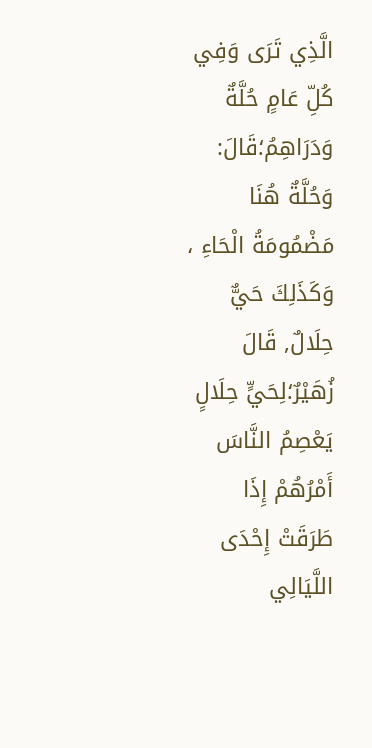الَّذِي تَرَى وَفِي كُلِّ عَامٍ حُلَّةٌ وَدَرَاهِمُ؛قَالَ: وَحُلَّةٌ هُنَا مَضْمُومَةُ الْحَاءِ ، وَكَذَلِكَ حَيٌّ حِلَالٌ, قَالَ زُهَيْرٌ؛لِحَيٍّ حِلَالٍ يَعْصِمُ النَّاسَ أَمْرُهُمْ إِذَا طَرَقَتْ إِحْدَى اللَّيَالِي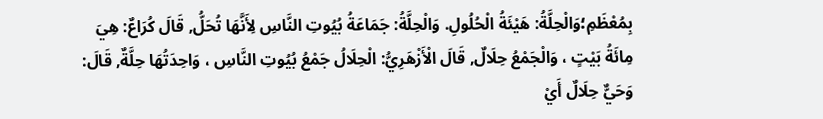بِمُعْظَمِ؛وَالْحِلَّةُ: هَيْئَةُ الْحُلُولِ. وَالْحِلَّةُ: جَمَاعَةُ بُيُوتِ النَّاسِ لِأَنَّهَا تُحَلُّ, قَالَ كُرَاعٌ: هِيَ مِائَةُ بَيْتٍ ، وَالْجَمْعُ حِلَالٌ, قَالَ الْأَزْهَرِيُّ: الْحِلَالُ جَمْعُ بُيُوتِ النَّاسِ ، وَاحِدَتُهَا حِلَّةٌ, قَالَ: وَحَيٌّ حِلَالٌ أَيْ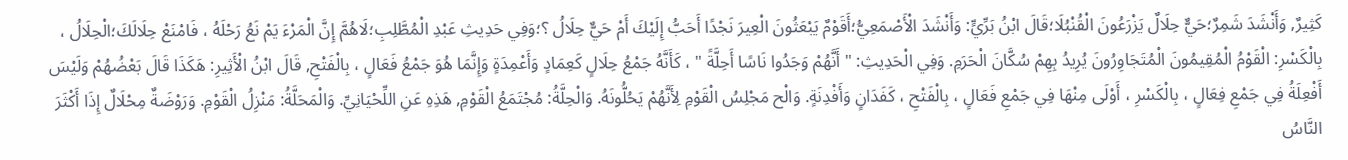كَثِيرٌ, وَأَنْشَدَ شَمِرٌ؛حَيٌّ حِلَالٌ يَزْرَعُونَ الْقُنْبُلَا؛قَالَ ابْنُ بَرِّيٍّ: وَأَنْشَدَ الْأَصْمَعِيُّ؛أَقَوْمٌ يَبْعَثُونَ الْعِيرَ نَجْدًا أَحَبُّ إِلَيْكَ أَمْ حَيٌّ حِلَالُ ؟؛وَفِي حَدِيثِ عَبْدِ الْمُطَّلِبِ؛لَاهُمَّ إِنَّ الْمَرْءَ يَمْ نَعُ رَحْلَهُ ، فَامْنَعْ حِلَالَكَ؛الْحِلَالُ ، بِالْكَسْرِ: الْقَوْمُ الْمُقِيمُونَ الْمُتَجَاوِرُونَ يُرِيدُ بِهِمْ سُكَّانَ الْحَرَمِ. وَفِي الْحَدِيثِ: " أَنَّهُمْ وَجَدُوا نَاسًا أَحِلَّةً " ، كَأَنَّهُ جَمْعُ حِلَالٍ كَعِمَادٍ وَأَعْمِدَةٍ وَإِنَّمَا هُوَ جَمْعُ فَعَالٍ ، بِالْفَتْحِ, قَالَ ابْنُ الْأَثِيرِ: هَكَذَا قَالَ بَعْضُهُمْ وَلَيْسَ أَفْعِلَةُ فِي جَمْعِ فِعَالٍ ، بِالْكَسْرِ ، أَوْلَى مِنْهَا فِي جَمْعِ فَعَالٍ ، بِالْفَتْحِ ، كَفَدَانٍ وَأَفْدِنَةٍ. وَالْح مَجْلِسُ الْقَوْمِ لِأَنَّهُمْ يَحُلُّونَهُ. وَالْحِلَّةُ: مُجْتَمَعُ الْقَوْمِ, هَذِهِ عَنِ اللِّحْيَانِيِّ. وَالْمَحَلَّةُ: مَنْزِلُ الْقَوْمِ. وَرَوْضَةٌ مِحْلَالٌ إِذَا أَكْثَرَ النَّاسُ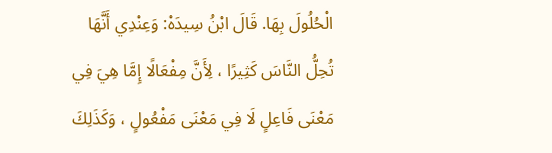الْحُلُولَ بِهَا. قَالَ ابْنُ سِيدَهْ: وَعِنْدِي أَنَّهَا تُحِلُّ النَّاسَ كَثِيرًا ، لِأَنَّ مِفْعَالًا إِمَّا هِيَ فِي مَعْنَى فَاعِلٍ لَا فِي مَعْنَى مَفْعُولٍ ، وَكَذَلِكَ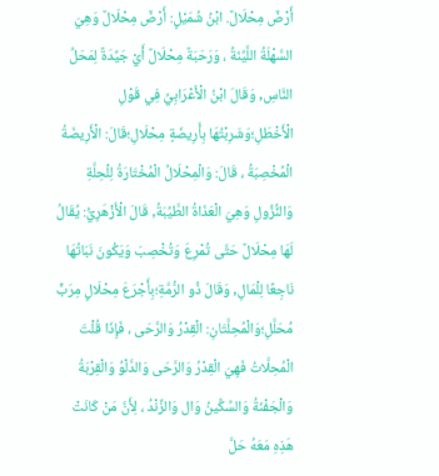أَرْضٌ مِحْلَالٌ. ابْنُ شُمَيْلٍ: أَرْضٌ مِحْلَالٌ وَهِيَ السَّهْلَةُ اللَّيِّنَةُ ، وَرَحَبَةٌ مِحْلَالٌ أَيْ جَيِّدَةٌ لِمَحَلِّ النَّاسِ, وَقَالَ ابْنُ الْأَعْرَابِيِّ فِي قَوْلِ الْأَخْطَلِ؛وَشَرِبْتُهَا بِأَرِيضَةٍ مِحْلَالِ؛قَالَ: الْأَرِيضَةُ الْمُخْصِبَةُ ، قَالَ: وَالْمِحْلَالُ الْمُخْتَارَةُ لِلْحِلَّةِ وَالنُّزُولِ وَهِيَ الْعَذَاةُ الطَّيِّبَةُ, قَالَ الْأَزْهَرِيُّ: يُقَالُ لَهَا مِحْلَالٌ حَتَّى تُمْرِعَ وَتُخْصِبَ وَيَكُونَ نَبَاتُهَا نَاجِعًا لِلْمَالِ, وَقَالَ ذُو الرُّمَّةِ؛بِأَجْرَعَ مِحْلَالٍ مِرَبٍّ مُحَلَّلِ؛وَالْمُحِلَّتَانِ: الْقِدْرُ وَالرَّحَى ، فَإِذَا قُلْتَ الْمُحِلَّاتُ فَهِيَ الْقِدْرُ وَالرَّحَى وَالدَّلْوُ وَالْقِرْبَةُ وَالْجَفْنَةُ وَالسِّكِّينُ وَال وَالزَّنْدُ ، لِأَنَّ مَنْ كَانَتْ هَذِهِ مَعَهُ حَلَّ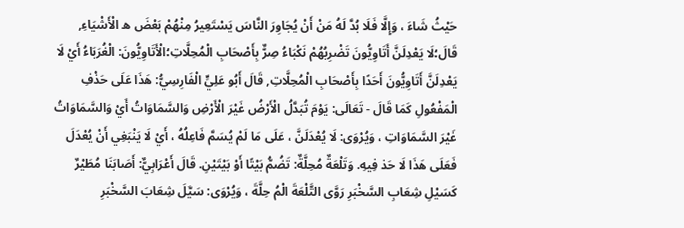حَيْثُ شَاءَ ، وَإِلَّا فَلَا بُدَّ لَهُ مَنْ أَنْ يُجَاوِرَ النَّاسَ يَسْتَعِيرُ مِنْهُمْ بَعْضَ ه الْأَشْيَاءِ, قَالَ؛لَا يَعْدِلَنَّ أَتَاوِيُّونَ تَضْرِبُهُمْ نَكْبَاءُ صِرٌّ بِأَصْحَابِ الْمُحِلَّاتِ؛الْأَتَاوِيُّونَ: الْغُرَبَاءُ أَيْ لَا يَعْدِلَنَّ أَتَاوِيُّونَ أَحَدًا بِأَصْحَابِ الْمُحِلَّاتِ, قَالَ أَبُو عَلِيٍّ الْفَارِسِيُّ: هَذَا عَلَى حَذْفِ الْمَفْعُولِ كَمَا قَالَ - تَعَالَى: يَوْمَ تُبَدَّلُ الْأَرْضُ غَيْرَ الْأَرْضِ وَالسَّمَاوَاتُ أَيْ وَالسَّمَاوَاتُ غَيْرَ السَّمَاوَاتِ ، وَيُرْوَى: لَا يُعْدَلَنَّ ، عَلَى مَا لَمْ يُسَمَّ فَاعِلُهُ ، أَيْ لَا يَنْبَغِي أَنْ يُعْدَلَ فَعَلَى هَذَا لَا حَذ فِيهِ. وَتَلْعَةٌ مُحِلَّةٌ: تَضُمُّ بَيْتًا أَوْ بَيْتَيْنِ. قَالَ أَعْرَابِيٌّ: أَصَابَنَا مُطَيْرٌ كَسَيْلِ شِعَابِ السَّخْبَرِ رَوَّى التَّلْعَةَ الْمُ حِلَّةَ ، وَيُرْوَى: سَيَّلَ شِعَابَ السَّخْبَرِ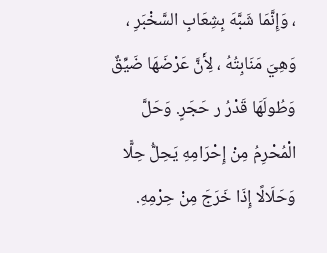، وَإِنَّمَا شَبَّهَ بِشِعَابِ السَّخْبَرِ ، وَهِيَ مَنَابِتُهُ ، لِأَنَّ عَرْضَهَا ضَيِّقٌ وَطُولَهَا قَدْرُ ر حَجَرٍ. وَحَلَّ الْمُحْرِمُ مِنْ إِحْرَامِهِ يَحِلُّ حِلًّا وَحَلَالًا إِذَا خَرَجَ مِنْ حِرْمِهِ.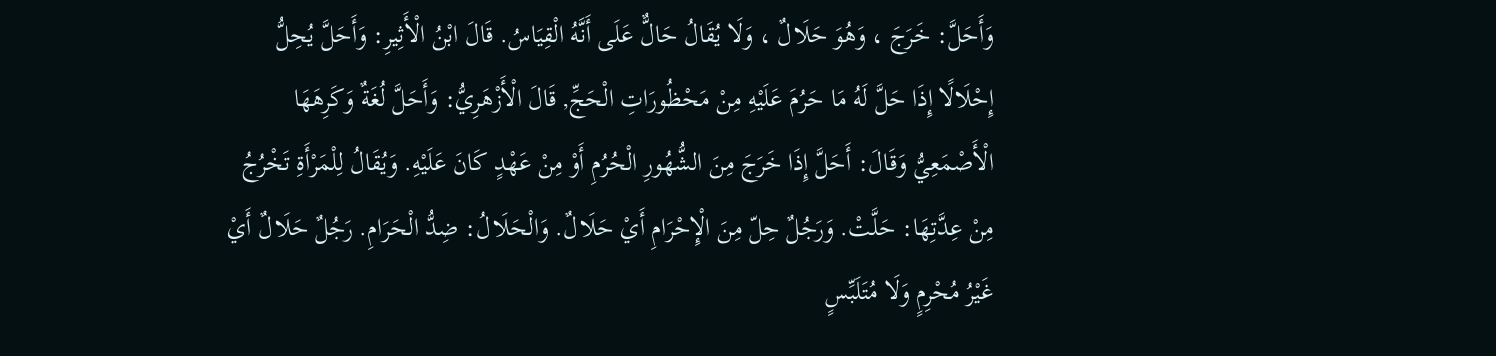وَأَحَلَّ: خَرَجَ ، وَهُوَ حَلَالٌ ، وَلَا يُقَالُ حَالٌّ عَلَى أَنَّهُ الْقِيَاسُ. قَالَ ابْنُ الْأَثِيرِ: وَأَحَلَّ يُحِلُّ إِحْلَالًا إِذَا حَلَّ لَهُ مَا حَرُمَ عَلَيْهِ مِنْ مَحْظُورَاتِ الْحَجِّ, قَالَ الْأَزْهَرِيُّ: وَأَحَلَّ لُغَةٌ وَكَرِهَهَا الْأَصْمَعِيُّ وَقَالَ: أَحَلَّ إِذَا خَرَجَ مِنَ الشُّهُورِ الْحُرُمِ أَوْ مِنْ عَهْدٍ كَانَ عَلَيْهِ. وَيُقَالُ لِلْمَرْأَةِ تَخْرُجُ مِنْ عِدَّتِهَا: حَلَّتْ. وَرَجُلٌ حِلّ مِنَ الْإِحْرَامِ أَيْ حَلَالٌ. وَالْحَلَالُ: ضِدُّ الْحَرَامِ. رَجُلٌ حَلَالٌ أَيْ غَيْرُ مُحْرِمٍ وَلَا مُتَلَبِّسٍ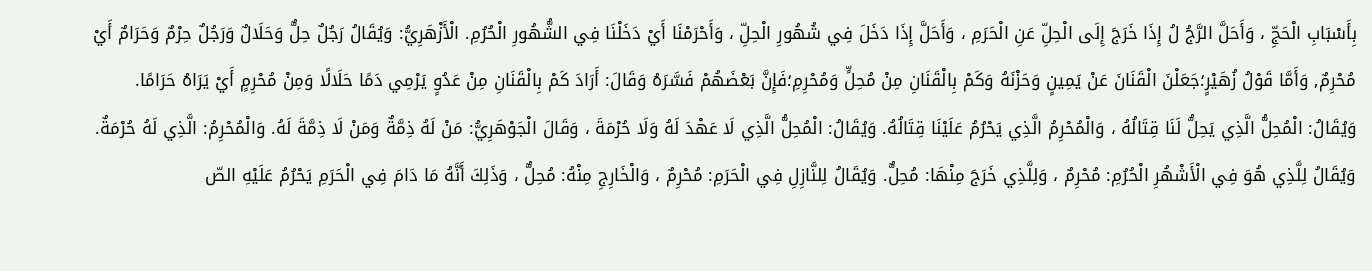بِأَسْبَابِ الْحَجِّ ، وَأَحَلَّ الرَّجُ لُ إِذَا خَرَجَ إِلَى الْحِلِّ عَنِ الْحَرَمِ ، وَأَحَلَّ إِذَا دَخَلَ فِي شُهُورِ الْحِلِّ ، وَأَحْرَمْنَا أَيْ دَخَلْنَا فِي الشُّهُورِ الْحُرُمِ. الْأَزْهَرِيُّ: وَيُقَالُ رَجُلٌ حِلٌّ وَحَلَالٌ وَرَجُلٌ حِرْمٌ وَحَرَامٌ أَيْ مُحْرِمٌ, وَأَمَّا قَوْلُ زُهَيْرٍ؛جَعَلْنَ الْقَنَانَ عَنْ يَمِينٍ وَحَزْنَهُ وَكَمْ بِالْقَنَانِ مِنْ مُحِلٍّ وَمُحْرِمِ؛فَإِنَّ بَعْضَهُمْ فَسَّرَهُ وَقَالَ: أَرَادَ كَمْ بِالْقَنَانِ مِنْ عَدُوٍ يَرْمِي دَمًا حَلَالًا وَمِنْ مُحْرِمٍ أَيْ يَرَاهُ حَرَامًا. وَيُقَالُ: الْمُحِلُّ الَّذِي يَحِلُّ لَنَا قِتَالُهُ ، وَالْمُحْرِمُ الَّذِي يَحْرُمُ عَلَيْنَا قِتَالُهُ. وَيُقَالُ: الْمُحِلُّ الَّذِي لَا عَهْدَ لَهُ وَلَا حُرْمَةَ ، وَقَالَ الْجَوْهَرِيُّ: مَنْ لَهُ ذِمَّةٌ وَمَنْ لَا ذِمَّةَ لَهُ. وَالْمُحْرِمُ: الَّذِي لَهُ حُرْمَةٌ. وَيُقَالُ لِلَّذِي هُوَ فِي الْأَشْهُرِ الْحُرُمِ: مُحْرِمٌ ، وَلِلَّذِي خَرَجَ مِنْهَا: مُحِلٌّ. وَيُقَالُ لِلنَّازِلِ فِي الْحَرَمِ: مُحْرِمٌ ، وَالْخَارِجِ مِنْهُ: مُحِلٌّ ، وَذَلِكَ أَنَّهُ مَا دَامَ فِي الْحَرَمِ يَحْرُمُ عَلَيْهِ الصّ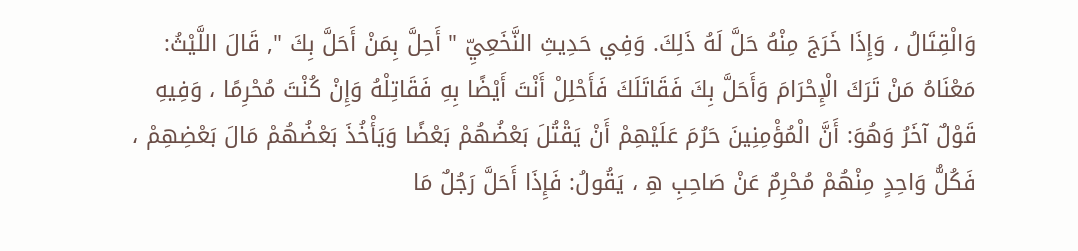وَالْقِتَالُ ، وَإِذَا خَرَجَ مِنْهُ حَلَّ لَهُ ذَلِكَ. وَفِي حَدِيثِ النَّخَعِيِّ " أَحِلَّ بِمَنْ أَحَلَّ بِكَ ", قَالَ اللَّيْثُ: مَعْنَاهُ مَنْ تَرَكَ الْإِحْرَامَ وَأَحَلَّ بِكَ فَقَاتَلَكَ فَأَحْلِلْ أَنْتَ أَيْضًا بِهِ فَقَاتِلْهُ وَإِنْ كُنْتَ مُحْرِمًا ، وَفِيهِ قَوْلٌ آخَرُ وَهُوَ: أَنَّ الْمُؤْمِنِينَ حَرُمَ عَلَيْهِمْ أَنْ يَقْتُلَ بَعْضُهُمْ بَعْضًا وَيَأْخُذَ بَعْضُهُمْ مَالَ بَعْضِهِمْ ، فَكُلُّ وَاحِدٍ مِنْهُمْ مُحْرِمٌ عَنْ صَاحِبِ هِ ، يَقُولُ: فَإِذَا أَحَلَّ رَجُلٌ مَا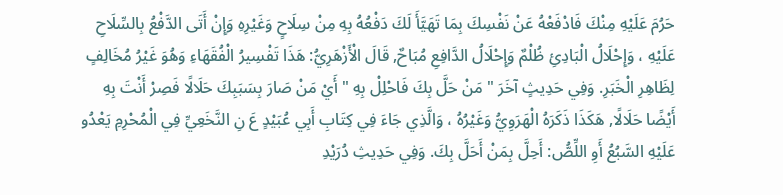حَرُمَ عَلَيْهِ مِنْكَ فَادْفَعْهُ عَنْ نَفْسِكَ بِمَا تَهَيَّأَ لَكَ دَفْعُهُ بِهِ مِنْ سِلَاحٍ وَغَيْرِهِ وَإِنْ أَتَى الدَّفْعُ بِالسِّلَاحِ عَلَيْهِ ، وَإِحْلَالُ الْبَادِئِ ظُلْمٌ وَإِحْلَالُ الدَّافِعِ مُبَاحٌ, قَالَ الْأَزْهَرِيُّ: هَذَا تَفْسِيرُ الْفُقَهَاءِ وَهُوَ غَيْرُ مُخَالِفٍ لِظَاهِرِ الْخَبَرِ. وَفِي حَدِيثٍ آخَرَ " مَنْ حَلَّ بِكَ فَاحْلِلْ بِهِ " أَيْ مَنْ صَارَ بِسَبَبِكَ حَلَالًا فَصِرْ أَنْتَ بِهِ أَيْضًا حَلَالًا, هَكَذَا ذَكَرَهُ الْهَرَوِيُّ وَغَيْرُهُ ، وَالَّذِي جَاءَ فِي كِتَابِ أَبِي عُبَيْدٍ عَ نِ النَّخَعِيِّ فِي الْمُحْرِمِ يَعْدُو عَلَيْهِ السَّبُعُ أَوِ اللِّصُّ: أَحِلَّ بِمَنْ أَحَلَّ بِكَ. وَفِي حَدِيثِ دُرَيْدِ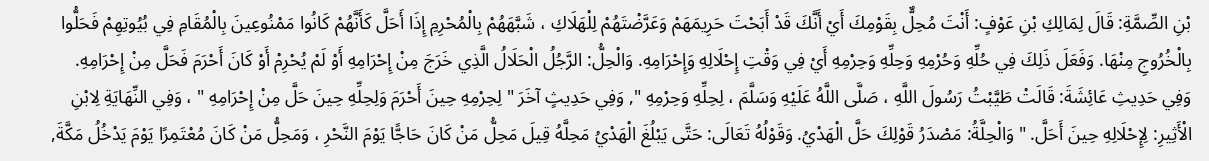بْنِ الصِّمَّةِ: قَالَ لِمَالِكِ بْنِ عَوْفٍ: أَنْتَ مُحِلٌّ بِقَوْمِكَ أَيْ أَنَّكَ قَدْ أَبَحْتَ حَرِيمَهَمْ وَعَرَّضْتَهُمْ لِلْهَلَاكِ ، شَبَّهَهُمْ بِالْمُحْرِمِ إِذَا أَحَلَّ كَأَنَّهُمْ كَانُوا مَمْنُوعِينَ بِالْمُقَامِ فِي بُيُوتِهِمْ فَحَلُّوا بِالْخُرُوجِ مِنْهَا. وَفَعَلَ ذَلِكَ فِي حُلِّهِ وَحُرْمِهِ وَحِلِّهِ وَحِرْمِهِ أَيْ فِي وَقْتِ إِحْلَالِهِ وَإِحْرَامِهِ. وَالْحِلُّ: الرَّجُلُ الْحَلَالُ الَّذِي خَرَجَ مِنْ إِحْرَامِهِ أَوْ لَمْ يُحْرِمْ أَوْ كَانَ أَحْرَمَ فَحَلَّ مِنْ إِحْرَامِهِ. وَفِي حَدِيثِ عَائِشَةَ: قَالَتْ طَيَّبْتُ رَسُولَ اللَّهِ ، صَلَّى اللَّهُ عَلَيْهِ وَسَلَّمَ ، لِحِلِّهِ وَحِرْمِهِ ", وَفِي حَدِيثٍ آخَرَ " لِحِرْمِهِ حِينَ أَحْرَمَ وَلِحِلِّهِ حِينَ حَلَّ مِنْ إِحْرَامِهِ " ، وَفِي النِّهَايَةِ لِابْنِ الْأَثِيرِ: لِإِحْلَالِهِ حِينَ أَحَلَّ. " وَالْحِلَّةُ: مَصْدَرُ قَوْلِكَ حَلَّ الْهَدْيُ. وَقَوْلُهُ تَعَالَى: حَتَّى يَبْلُغَ الْهَدْيُ مَحِلَّهُ قِيلَ مَحِلُّ مَنْ كَانَ حَاجًّا يَوْمَ النَّحْرِ ، وَمَحِلُّ مَنْ كَانَ مُعْتَمِرًا يَوْمَ يَدْخُلُ مَكَّةَ,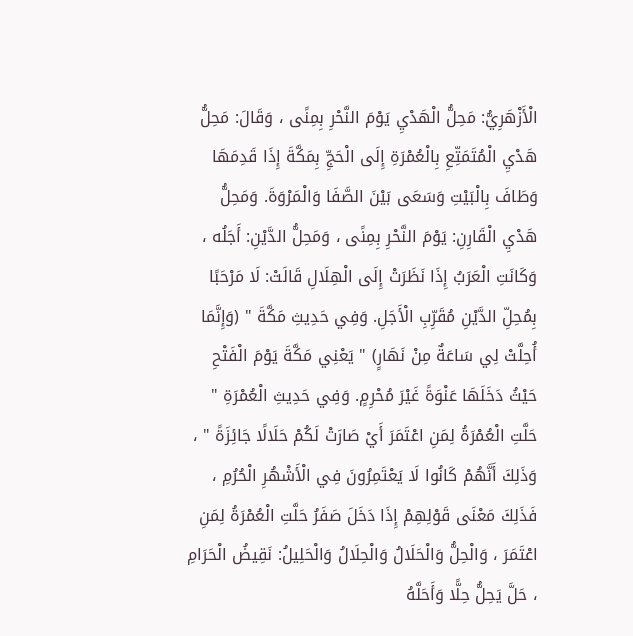الْأَزْهَرِيُّ: مَحِلُّ الْهَدْيِ يَوْمَ النَّحْرِ بِمِنًى ، وَقَالَ: مَحِلُّ هَدْيِ الْمُتَمَتِّعِ بِالْعُمْرَةِ إِلَى الْحَجِّ بِمَكَّةَ إِذَا قَدِمَهَا وَطَافَ بِالْبَيْتِ وَسَعَى بَيْنَ الصَّفَا وَالْمَرْوَةَ. وَمَحِلُّ هَدْيِ الْقَارِنِ: يَوْمَ النَّحْرِ بِمِنًى ، وَمَحِلُّ الدَّيْنِ: أَجَلُه ، وَكَانَتِ الْعَرَبُ إِذَا نَظَرَتْ إِلَى الْهِلَالِ قَالَتْ: لَا مَرْحَبًا بِمُحِلِّ الدَّيْنِ مُقَرِّبِ الْأَجَلِ. وَفِي حَدِيثِ مَكَّةَ " (وَإِنَّمَا أُحِلَّتْ لِي سَاعَةٌ مِنْ نَهَارٍ) " يَعْنِي مَكَّةَ يَوْمَ الْفَتْحِ حَيْثُ دَخَلَهَا عَنْوَةً غَيْرَ مُحْرِمٍ. وَفِي حَدِيثِ الْعُمْرَةِ " حَلَّتِ الْعُمْرَةُ لِمَنِ اعْتَمَرَ أَيْ صَارَتْ لَكُمْ حَلَالًا جَائِزَةً " ، وَذَلِكَ أَنَّهُمْ كَانُوا لَا يَعْتَمِرُونَ فِي الْأَشْهُرِ الْحُرُمِ ، فَذَلِكَ مَعْنَى قَوْلِهِمْ إِذَا دَخَلَ صَفَرُ حَلَّتِ الْعُمْرَةُ لِمَنِ اعْتَمَرَ ، وَالْحِلُّ وَالْحَلَالُ وَالْحِلَالُ وَالْحَلِيلُ: نَقِيضُ الْحَرَامِ ، حَلَّ يَحِلُّ حِلًّا وَأَحَلَّهُ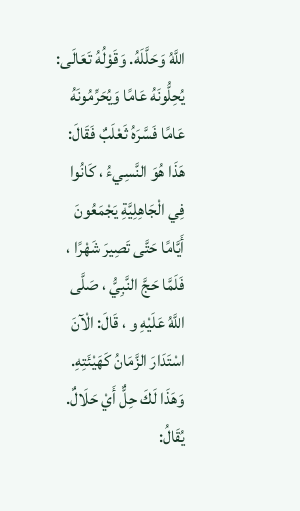اللَّهُ وَحَلَّلَهُ. وَقَوْلُهُ تَعَالَى: يُحِلُّونَهُ عَامًا وَيُحَرِّمُونَهُ عَامًا فَسَّرَهُ ثَعْلَبٌ فَقَالَ: هَذَا هُوَ النَّسِيءُ ، كَانُوا فِي الْجَاهِلِيَّةِ يَجْمَعُونَ أَيَّامًا حَتَّى تَصِيرَ شَهْرًا ، فَلَمَّا حَجَّ النَّبِيُّ ، صَلَّى اللَّهُ عَلَيْهِ و ، قَالَ: الْآنَ اسْتَدَارَ الزَّمَانُ كَهَيْئَتِهِ. وَهَذَا لَكَ حِلٌّ أَيْ حَلَالٌ. يُقَالُ: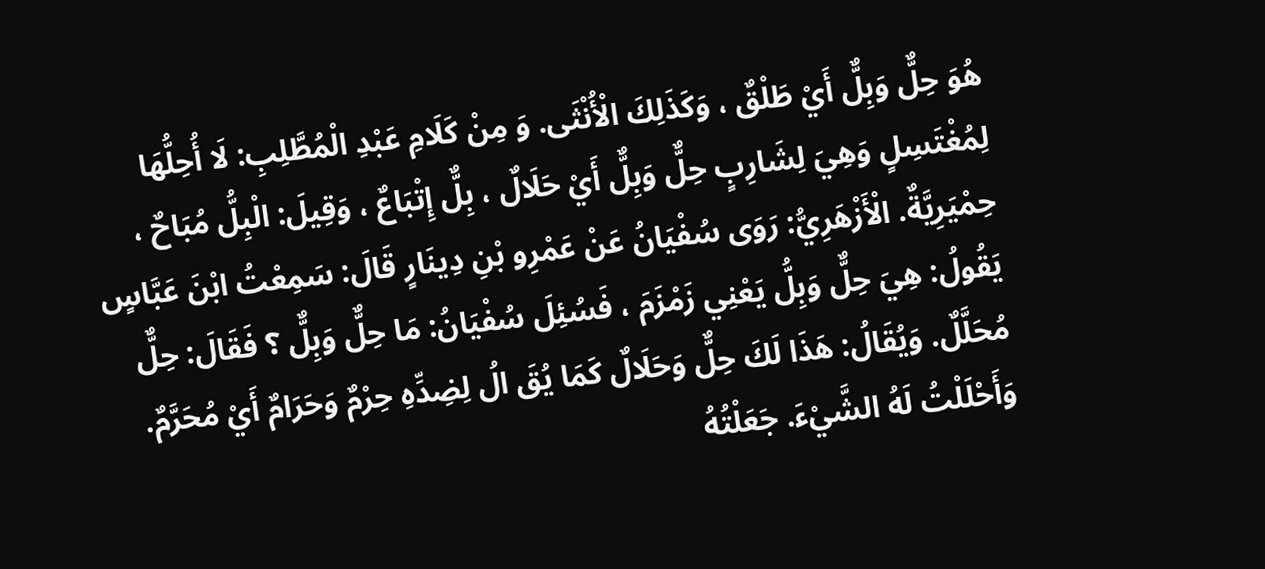هُوَ حِلٌّ وَبِلٌّ أَيْ طَلْقٌ ، وَكَذَلِكَ الْأُنْثَى. وَ مِنْ كَلَامِ عَبْدِ الْمُطَّلِبِ: لَا أُحِلُّهَا لِمُغْتَسِلٍ وَهِيَ لِشَارِبٍ حِلٌّ وَبِلٌّ أَيْ حَلَالٌ ، بِلٌّ إِتْبَاعٌ ، وَقِيلَ: الْبِلُّ مُبَاحٌ ، حِمْيَرِيَّةٌ. الْأَزْهَرِيُّ: رَوَى سُفْيَانُ عَنْ عَمْرِو بْنِ دِينَارٍ قَالَ: سَمِعْتُ ابْنَ عَبَّاسٍ يَقُولُ: هِيَ حِلٌّ وَبِلُّ يَعْنِي زَمْزَمَ ، فَسُئِلَ سُفْيَانُ: مَا حِلٌّ وَبِلٌّ ؟ فَقَالَ: حِلٌّ مُحَلَّلٌ. وَيُقَالُ: هَذَا لَكَ حِلٌّ وَحَلَالٌ كَمَا يُقَ الُ لِضِدِّهِ حِرْمٌ وَحَرَامٌ أَيْ مُحَرَّمٌ. وَأَحْلَلْتُ لَهُ الشَّيْءَ. جَعَلْتُهُ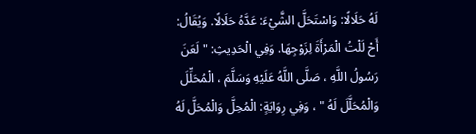لَهُ حَلَالًا: وَاسْتَحَلَّ الشَّيْءَ: عَدَّهُ حَلَالًا. وَيُقَالُ: أَحْ لَلْتُ الْمَرْأَةَ لِزَوْجِهَا. وَفِي الْحَدِيثِ: " لَعَنَ رَسُولُ اللَّهِ ، صَلَّى اللَّهُ عَلَيْهِ وَسَلَّمَ ، الْمُحَلِّلَ وَالْمُحَلَّلَ لَهُ " ، وَفِي رِوَايَةٍ: الْمُحِلَّ وَالْمُحَلَّ لَهُ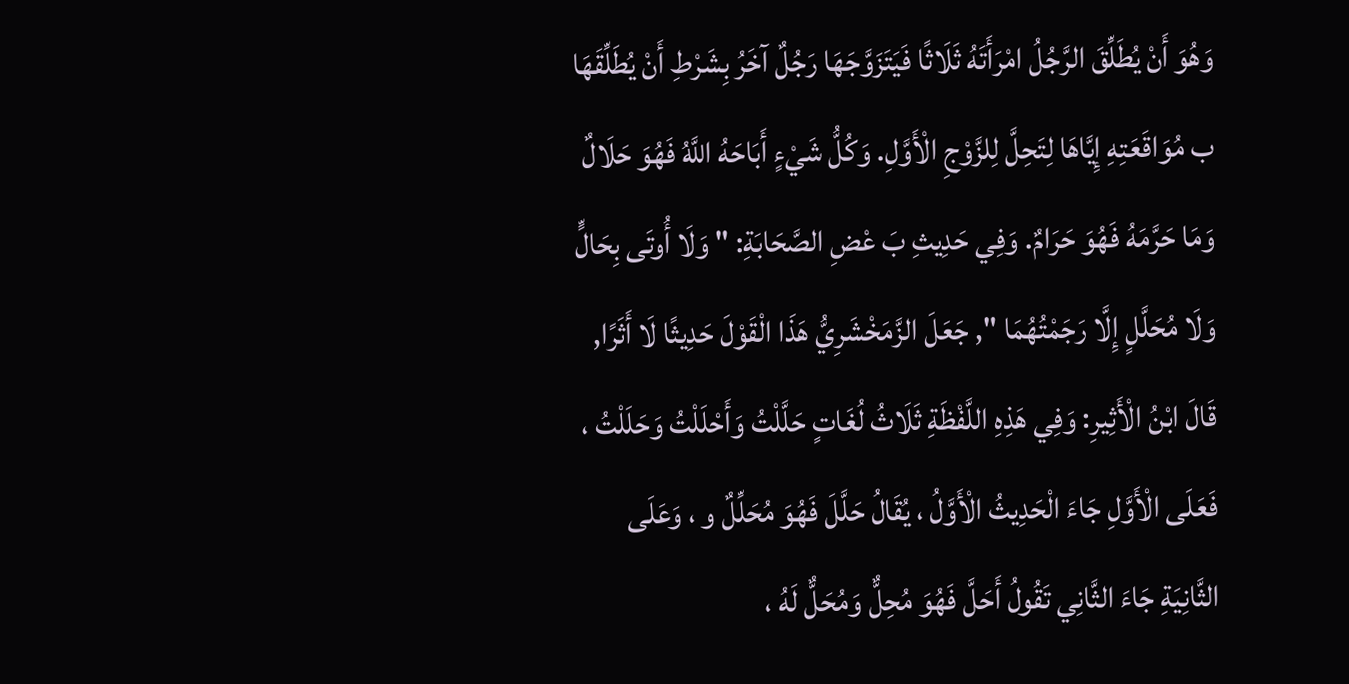وَهُوَ أَنْ يُطَلِّقَ الرَّجُلُ امْرَأَتَهُ ثَلَاثًا فَيَتَزَوَّجَهَا رَجُلٌ آخَرُ بِشَرْطِ أَنْ يُطَلِّقَهَا ب مُوَاقَعَتِهِ إِيَّاهَا لِتَحِلَّ لِلزَّوْجِ الْأَوَّلِ. وَكُلُّ شَيْءٍ أَبَاحَهُ اللَّهُ فَهُوَ حَلَالٌ وَمَا حَرَّمَهُ فَهُوَ حَرَامٌ. وَفِي حَدِيثِ بَ عْضِ الصَّحَابَةِ: " وَلَا أُوتَى بِحَالٍّ وَلَا مُحَلَّلٍ إِلَّا رَجَمْتُهُمَا ", جَعَلَ الزَّمَخْشَرِيُّ هَذَا الْقَوْلَ حَدِيثًا لَا أَثَرًا, قَالَ ابْنُ الْأَثِيرِ: وَفِي هَذِهِ اللَّفْظَةِ ثَلَاثُ لُغَاتٍ حَلَّلْتُ وَأَحْلَلْتُ وَحَلَلْتُ ، فَعَلَى الْأَوَّلِ جَاءَ الْحَدِيثُ الْأَوَّلُ ، يُقَالُ حَلَّلَ فَهُوَ مُحَلِّلٌ و ، وَعَلَى الثَّانِيَةِ جَاءَ الثَّانِي تَقُولُ أَحَلَّ فَهُوَ مُحِلٌّ وَمُحَلٌّ لَهُ ،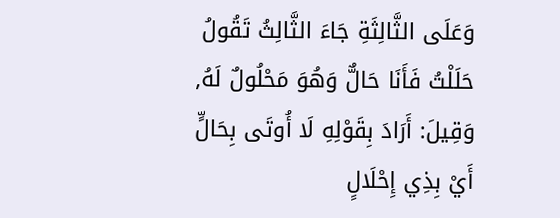وَعَلَى الثَّالِثَةِ جَاءَ الثَّالِثُ تَقُولُ حَلَلْتُ فَأَنَا حَالٌّ وَهُوَ مَحْلُولٌ لَهُ, وَقِيلَ: أَرَادَ بِقَوْلِهِ لَا أُوتَى بِحَالٍّ أَيْ بِذِي إِحْلَالٍ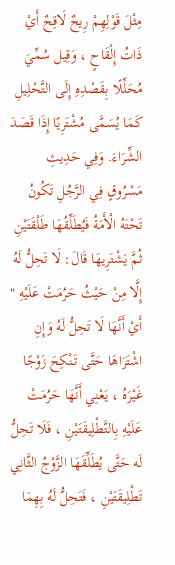مِثْلَ قَوْلِهِمْ رِيحٌ لَاقِحٌ أَيْ ذَاتُ إِلْقَاحٍ ، وَقِيل سُمِّيَ مُحَلِّلًا بِقَصْدِهِ إِلَى التَّحْلِيلِ كَمَا يُسَمَّى مُشْتَرِيًا إِذَا قَصَدَ الشِّرَاءَ. وَفِي حَدِيثِ مَسْرُوقٍ فِي الرَّجُلِ تَكُونُ تَحْتَهُ الْأَمَةُ فَيُطَلِّقُهَا طَلْقَتَيْنِ ثُمَّ يَشْتَرِيهَا قَالَ: لَا تَحِلُّ لَهُ إِلَّا مِنْ حَيْثُ حَرُمَتْ عَلَيْهِ " أَيْ أَنَّهَا لَا تَحِلُّ لَهُ وَإِنِ اشْتَرَاهَا حَتَّى تَنْكِحَ زَوْجًا غَيْرَهُ ، يَعْنِي أَنَّهَا حَرُمَتْ عَلَيْهِ بِالتَّطْلِيقَتَيْنِ ، فَلَا تَحِلُّ لَه حَتَّى يُطَلِّقَهَا الزَّوْجُ الثَّانِي تَطْلِيقَتَيْنِ ، فَتَحِلُّ لَهُ بِهِمَا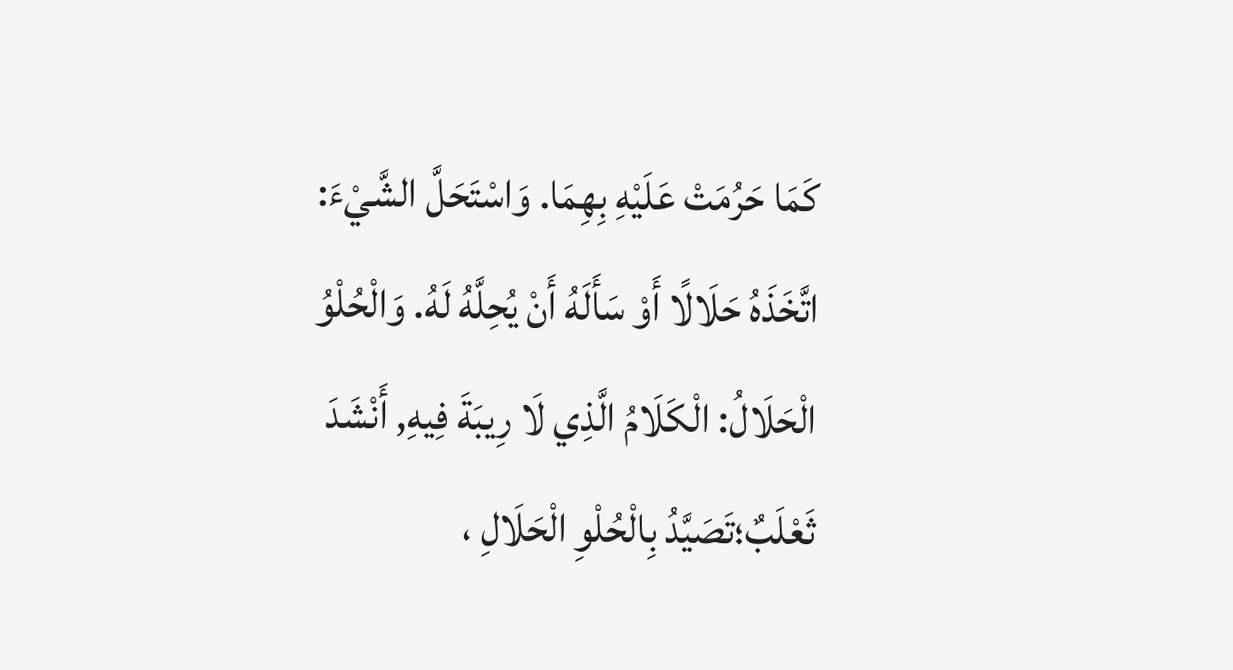كَمَا حَرُمَتْ عَلَيْهِ بِهِمَا. وَاسْتَحَلَّ الشَّيْءَ: اتَّخَذَهُ حَلَالًا أَوْ سَأَلَهُ أَنْ يُحِلَّهُ لَهُ. وَالْحُلْوُ الْحَلَالُ: الْكَلَامُ الَّذِي لَا رِيبَةَ فِيهِ, أَنْشَدَ ثَعْلَبٌ؛تَصَيَّدُ بِالْحُلْوِ الْحَلَالِ ،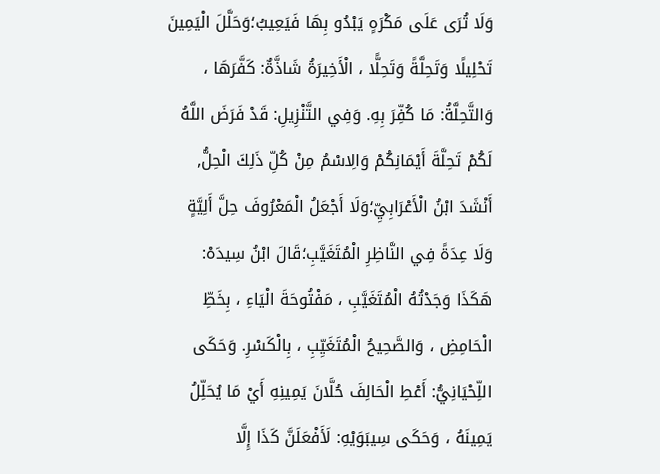وَلَا تُرَى عَلَى مَكْرَهٍ يَبْدُو بِهَا فَيَعِيبُ؛وَحَلَّلَ الْيَمِينَ تَحْلِيلًا وَتَحِلَّةً وَتَحِلًّا ، الْأَخِيرَةُ شَاذَّةٌ: كَفَّرَهَا ، وَالتَّحِلَّةُ: مَا كُفِّرَ بِهِ. وَفِي التَّنْزِيلِ: قَدْ فَرَضَ اللَّهُ لَكُمْ تَحِلَّةَ أَيْمَانِكُمْ وَالِاسْمُ مِنْ كُلِّ ذَلِكَ الْحِلُّ, أَنْشَدَ ابْنُ الْأَعْرَابِيِّ؛وَلَا أَجْعَلُ الْمَعْرُوفَ حِلَّ أَلِيَّةٍ وَلَا عِدَةً فِي النَّاظِرِ الْمُتَغَيَّبِ؛قَالَ ابْنُ سِيدَهْ: هَكَذَا وَجَدْتُهُ الْمُتَغَيَّبِ ، مَفْتُوحَةَ الْيَاءِ ، بِخَطِّ الْحَامِضِ ، وَالصَّحِيحُ الْمُتَغَيِّبِ ، بِالْكَسْرِ. وَحَكَى اللِّحْيَانِيُّ: أَعْطِ الْحَالِفَ حُلَّانَ يَمِينِهِ أَيْ مَا يُحَلِّلُ يَمِينَهُ ، وَحَكَى سِيبَوَيْهِ: لَأَفْعَلَنَّ كَذَا إِلَّا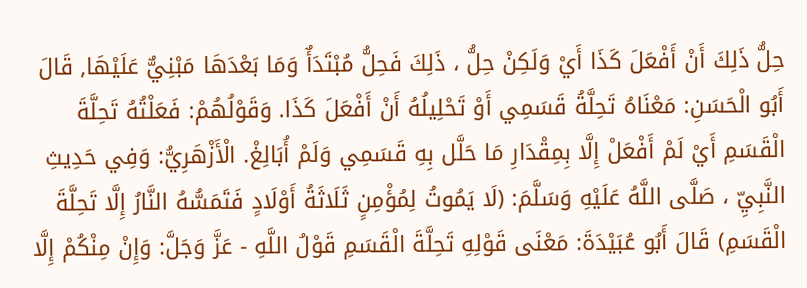حِلُّ ذَلِكَ أَنْ أَفْعَلَ كَذَا أَيْ وَلَكِنْ حِلُّ ، ذَلِكَ فَحِلُّ مُبْتَدَأٌ وَمَا بَعْدَهَا مَبْنِيٌّ عَلَيْهَا, قَالَ أَبُو الْحَسَنِ: مَعْنَاهُ تَحِلَّةُ قَسَمِي أَوْ تَحْلِيلُهُ أَنْ أَفْعَلَ كَذَا. وَقَوْلُهُمْ: فَعَلْتُهُ تَحِلَّةَ الْقَسَمِ أَيْ لَمْ أَفْعَلْ إِلَّا بِمِقْدَارِ مَا حَلَّل بِهِ قَسَمِي وَلَمْ أُبَالِغْ. الْأَزْهَرِيُّ: وَفِي حَدِيثِ النَّبِيِّ ، صَلَّى اللَّهُ عَلَيْهِ وَسَلَّمَ: (لَا يَمُوتُ لِمُؤْمِنٍ ثَلَاثَةُ أَوْلَادٍ فَتَمَسُّهُ النَّارُ إِلَّا تَحِلَّةَ الْقَسَمِ) قَالَ أَبُو عُبَيْدَةَ: مَعْنَى قَوْلِهِ تَحِلَّةَ الْقَسَمِ قَوْلُ اللَّهِ - عَزَّ وَجَلَّ: وَإِنْ مِنْكُمْ إِلَّا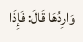وَارِدُهَا قَالَ: فَإِذَا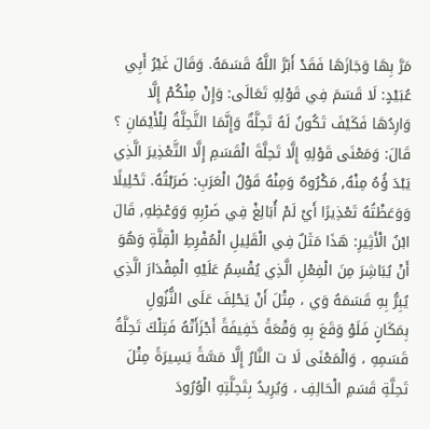مَرَّ بِهَا وَجَازَهَا فَقَدْ أَبَرَّ اللَّهُ قَسَمَهُ. وَقَالَ غَيْرُ أَبِي عُبَيْدٍ: لَا قَسَمَ فِي قَوْلِهِ تَعَالَى: وَإِنْ مِنْكُمْ إِلَّا وَارِدُهَا فَكَيْفَ تَكُونُ لَهُ تَحِلَّةٌ وَإِنَّمَا التَّحِلَّةُ لِلْأَيْمَانِ ؟ قَالَ: وَمَعْنَى قَوْلِهِ إِلَّا تَحِلَّةَ الْقَسَمِ إِلَّا التَّعْذِيرَ الَّذِي يَبْدَ ؤُهُ مِنْهُ, مَكْرُوهٌ وَمِنْهُ قَوْلُ الْعَرَبِ: ضَرَبْتُهُ. تَحْلِيلًا وَوَعَظْتُهُ تَعْذِيرًا أَيْ لَمْ أُبَالِغْ فِي ضَرْبِهِ وَوَعْظِهِ, قَالَ ابْنُ الْأَثِيرِ: هَذَا مَثَلٌ فِي الْقَلِيلِ الْمُفْرِطِ الْقِلَّةِ وَهُوَ أَنْ يُبَاشِرَ مِنَ الْفِعْلِ الَّذِي يُقْسِمُ عَلَيْهِ الْمِقْدَارَ الَّذِي يُبِرُّ بِهِ قَسَمَهُ وَي ، مِثْلَ أَنْ يَحْلِفَ عَلَى النُّزُولِ بِمَكَانٍ فَلَوْ وَقَعَ بِهِ وَقْعَةً خَفِيفَةً أَجْزَأَتْهُ فَتِلْكَ تَحِلَّةُ قَسَمِهِ ، وَالْمَعْنَى لَا ت النَّارُ إِلَّا مَسَّةً يَسِيرَةً مِثْلَ تَحِلَّةِ قَسَمِ الْحَالِفِ ، وَيُرِيدُ بِتَحِلَّتِهِ الْوُرُودَ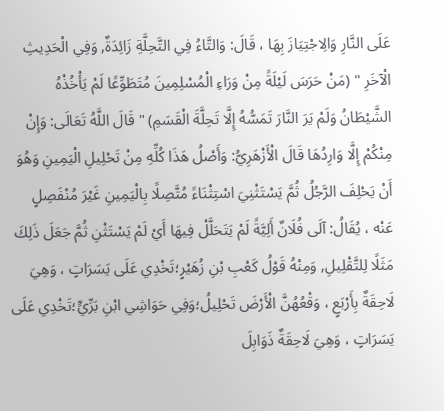عَلَى النَّارِ وَالِاجْتِيَازَ بِهَا ، قَالَ: وَالتَّاءُ فِي التَّحِلَّةِ زَائِدَةٌ, وَفِي الْحَدِيثِ الْآخَرِ " (مَنْ حَرَسَ لَيْلَةً مِنْ وَرَاءِ الْمُسْلِمِينَ مُتَطَوِّعًا لَمْ يَأْخُذْهُ الشَّيْطَانُ وَلَمْ يَرَ النَّارَ تَمَسُّهُ إِلَّا تَحِلَّةَ الْقَسَمِ) " قَالَ اللَّهُ تَعَالَى: وَإِنْ مِنْكُمْ إِلَّا وَارِدُهَا قَالَ الْأَزْهَرِيُّ: وَأَصْلُ هَذَا كُلِّهِ مِنْ تَحْلِيلِ الْيَمِينِ وَهُوَ أَنْ يَحْلِفَ الرَّجُلُ ثُمَّ يَسْتَثْنِيَ اسْتِثْنَاءً مُتَّصِلًا بِالْيَمِينِ غَيْرَ مُنْفَصِلٍ عَنْه ، يُقَالُ: آلَى فُلَانٌ أَلِيَّةً لَمْ يَتَحَلَّلْ فِيهَا أَيْ لَمْ يَسْتَثْنِ ثُمَّ جَعَلَ ذَلِكَ مَثَلًا لِلتَّقْلِيلِ, وَمِنْهُ قَوْلُ كَعْبِ بْنِ زُهَيْرٍ؛تَخْدِي عَلَى يَسَرَاتٍ ، وَهِيَ لَاحِقَةٌ بِأَرْبَعٍ ، وَقْعُهُنَّ الْأَرْضَ تَحْلِيلُ؛وَفِي حَوَاشِي ابْنِ بَرِّيٍّ؛تَخْدِي عَلَى يَسَرَاتٍ ، وَهِيَ لَاحِقَةٌ ذَوَابِلَ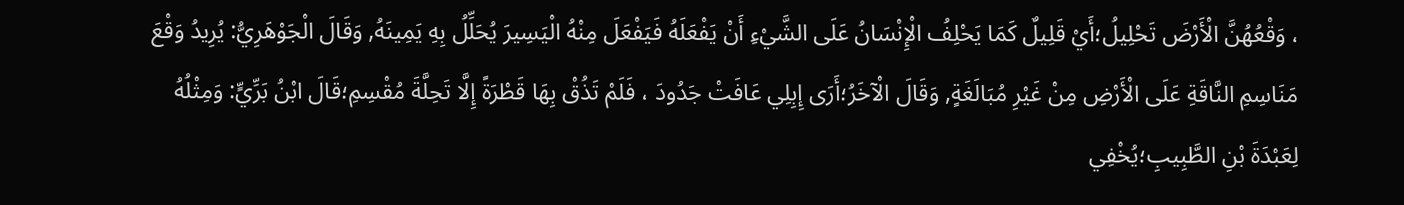، وَقْعُهُنَّ الْأَرْضَ تَحْلِيلُ؛أَيْ قَلِيلٌ كَمَا يَحْلِفُ الْإِنْسَانُ عَلَى الشَّيْءِ أَنْ يَفْعَلَهُ فَيَفْعَلَ مِنْهُ الْيَسِيرَ يُحَلِّلُ بِهِ يَمِينَهُ, وَقَالَ الْجَوْهَرِيُّ: يُرِيدُ وَقْعَ مَنَاسِمِ النَّاقَةِ عَلَى الْأَرْضِ مِنْ غَيْرِ مُبَالَغَةٍ, وَقَالَ الْآخَرُ؛أَرَى إِبِلِي عَافَتْ جَدُودَ ، فَلَمْ تَذُقْ بِهَا قَطْرَةً إِلَّا تَحِلَّةَ مُقْسِمِ؛قَالَ ابْنُ بَرِّيٍّ: وَمِثْلُهُ لِعَبْدَةَ بْنِ الطَّبِيبِ؛يُخْفِي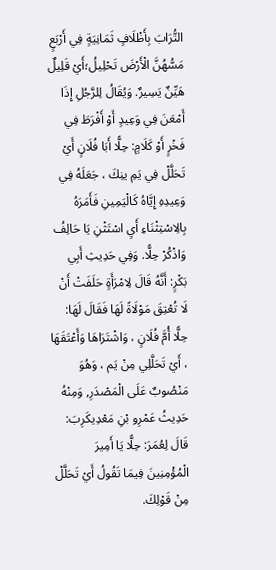التُّرَابَ بِأَظْلَافٍ ثَمَانِيَةٍ فِي أَرْبَعٍ مَسُّهُنَّ الْأَرْضَ تَحْلِيلُ؛أَيْ قَلِيلٌ هَيِّنٌ يَسِيرٌ. وَيُقَالُ لِلرَّجُلِ إِذَا أَمْعَنَ فِي وَعِيدٍ أَوْ أَفْرَطَ فِي فَخْرٍ أَوْ كَلَامٍ: حِلًّا أَبَا فُلَانٍ أَيْ تَحَلَّلْ فِي يَمِ ينِكَ ، جَعَلَهُ فِي وَعِيدِهِ إِيَّاهُ كَالْيَمِينِ فَأَمَرَهُ بِالِاسْتِثْنَاءِ أَيِ اسْتَثْنِ يَا حَالِفُ وَاذْكُرْ حِلًّا. وَفِي حَدِيثِ أَبِي بَكْرٍ: أَنَّهُ قَالَ لِامْرَأَةٍ حَلَفَتْ أَنْ لَا تُعْتِقَ مَوْلَاةً لَهَا فَقَالَ لَهَا: حِلًّا أُمَّ فُلَانٍ ، وَاشْتَرَاهَا وَأَعْتَقَهَا ، أَيْ تَحَلَّلِي مِنْ يَم ، وَهُوَ مَنْصُوبٌ عَلَى الْمَصْدَرِ, وَمِنْهُ حَدِيثُ عَمْرِو بْنِ مَعْدِيكَرِبَ: قَالَ لِعُمَرَ: حِلًّا يَا أَمِيرَ الْمُؤْمِنِينَ فِيمَا تَقُولُ أَيْ تَحَلَّلْ مِنْ قَوْلِكَ.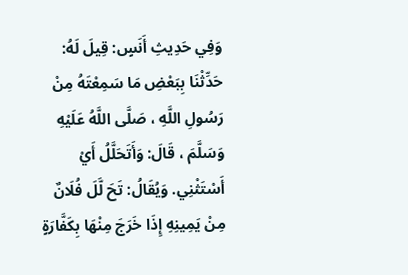وَفِي حَدِيثِ أَنَسٍ: قِيلَ لَهُ: حَدِّثْنَا بِبَعْضِ مَا سَمِعْتَهُ مِنْ رَسُولِ اللَّهِ ، صَلَّى اللَّهُ عَلَيْهِ وَسَلَّمَ ، قَالَ: وَأَتَحَلَّلُ أَيْ أَسْتَثْنِي. وَيُقَالُ: تَحَ لَّلَ فُلَانٌ مِنْ يَمِينِهِ إِذَا خَرَجَ مِنْهَا بِكَفَّارَةٍ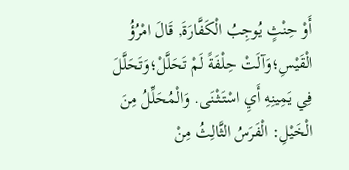أَوْ حِنْثٍ يُوجِبُ الْكَفَّارَةَ, قَالَ امْرُؤُ الْقَيْسِ؛وَآلَتْ حِلْفَةً لَمْ تَحَلَّلْ؛وَتَحَلَّلَ فِي يَمِينِهِ أَيِ اسْتَثْنَى. وَالْمُحَلِّلُ مِنَ الْخَيْلِ: الْفَرَسُ الثَّالِثُ مِنْ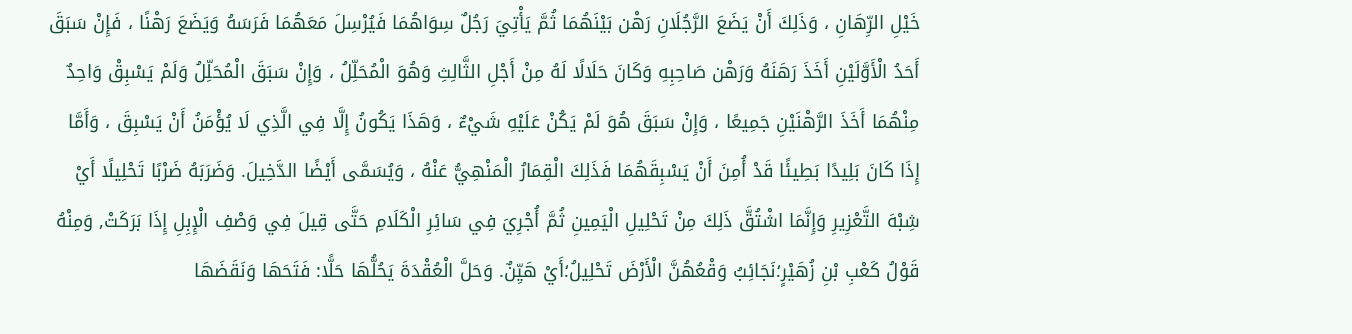خَيْلِ الرِّهَانِ ، وَذَلِكَ أَنْ يَضَعَ الرَّجُلَانِ رَهْن بَيْنَهُمَا ثُمَّ يَأْتِيَ رَجُلٌ سِوَاهُمَا فَيُرْسِلَ مَعَهُمَا فَرَسَهُ وَيَضَعَ رَهْنًا ، فَإِنْ سَبَقَ أَحَدُ الْأَوَّلَيْنِ أَخَذَ رَهَنَهُ وَرَهْن صَاحِبِهِ وَكَانَ حَلَالًا لَهُ مِنْ أَجْلِ الثَّالِثِ وَهُوَ الْمُحَلِّلُ ، وَإِنْ سَبَقَ الْمُحَلِّلُ وَلَمْ يَسْبِقْ وَاحِدٌ مِنْهُمَا أَخَذَ الرَّهْنَيْنِ جَمِيعًا ، وَإِنْ سَبَقَ هُوَ لَمْ يَكُنْ عَلَيْهِ شَيْءٌ ، وَهَذَا يَكُونُ إِلَّا فِي الَّذِي لَا يُؤْمَنُ أَنْ يَسْبِقَ ، وَأَمَّا إِذَا كَانَ بَلِيدًا بَطِيئًا قَدْ أُمِنَ أَنْ يَسْبِقَهُمَا فَذَلِكَ الْقِمَارُ الْمَنْهِيُّ عَنْهُ ، وَيُسَمَّى أَيْضًا الدَّخِيلَ. وَضَرَبَهُ ضَرْبًا تَحْلِيلًا أَيْ شِبْهَ التَّعْزِيرِ وَإِنَّمَا اشْتُقَّ ذَلِكَ مِنْ تَحْلِيلِ الْيَمِينِ ثُمَّ أُجْرِيَ فِي سَائِرِ الْكَلَامِ حَتَّى قِيلَ فِي وَصْفِ الْإِبِلِ إِذَا بَرَكَتْ, وَمِنْهُ قَوْلُ كَعْبِ بْنِ زُهَيْرٍ؛نَجَائِبُ وَقْعُهُنَّ الْأَرْضَ تَحْلِيلُ؛أَيْ هَيِّنٌ. وَحَلَّ الْعُقْدَةَ يَحُلُّهَا حَلًّا: فَتَحَهَا وَنَقَضَهَا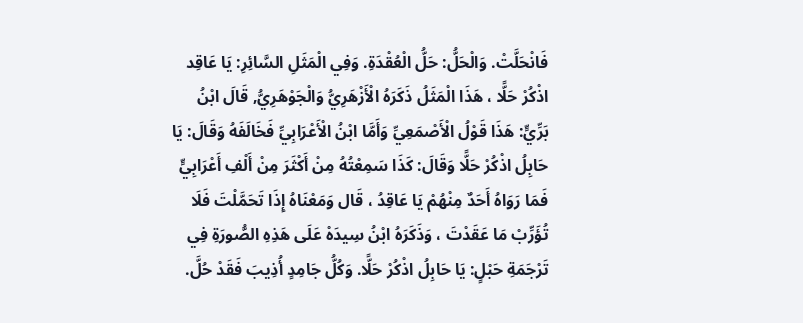فَانْحَلَّتْ. وَالْحَلُّ: حَلُّ الْعُقْدَةِ. وَفِي الْمَثَلِ السَّائِرِ: يَا عَاقِد اذْكُرْ حَلًّا ، هَذَا الْمَثَلُ ذَكَرَهُ الْأَزْهَرِيُّ وَالْجَوْهَرِيُّ, قَالَ ابْنُ بَرِّيٍّ: هَذَا قَوْلُ الْأَصْمَعِيِّ وَأَمَّا ابْنُ الْأَعْرَابِيِّ فَخَالَفَهُ وَقَالَ: يَا حَابِلُ اذْكُرْ حَلًّا وَقَالَ: كَذَا سَمِعْتُهُ مِنْ أَكْثَرَ مِنْ أَلْفِ أَعْرَابِيٍّ فَمَا رَوَاهُ أَحَدٌ مِنْهُمْ يَا عَاقِدُ ، قَال وَمَعْنَاهُ إِذَا تَحَمَّلْتَ فَلَا تُؤَرِّبْ مَا عَقَدْتَ ، وَذَكَرَهُ ابْنُ سِيدَهْ عَلَى هَذِهِ الصُّورَةِ فِي تَرْجَمَةِ حَبْلٍ: يَا حَابِلُ اذْكُرْ حَلًّا. وَكُلُّ جَامِدٍ أُذِيبَ فَقَدْ حُلَّ.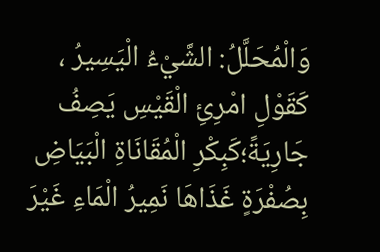وَالْمُحَلَّلُ: الشَّيْءُ الْيَسِيرُ ، كَقَوْلِ امْرِئِ الْقَيْسِ يَصِفُ جَارِيَةً؛كَبِكْرِ الْمُقَانَاةِ الْبَيَاضِ بِصُفْرَةٍ غَذَاهَا نَمِيرُ الْمَاءِ غَيْرَ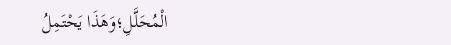الْمُحَلَّلِ؛وَهَذَا يَحْتَمِلُ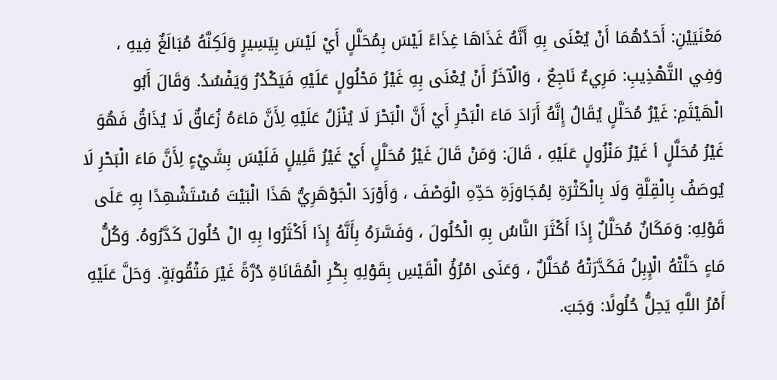مَعْنَيَيْنِ: أَحَدُهُمَا أَنْ يُعْنَى بِهِ أَنَّهُ غَذَاهَا غِذَاءً لَيْسَ بِمُحَلَّلٍ أَيْ لَيْسَ بِيَسِيرٍ وَلَكِنَّهُ مُبَالَغٌ فِيهِ ، وَفِي التَّهْذِيبِ: مَرِيءٌ نَاجِعٌ ، وَالْآخَرُ أَنْ يُعْنَى بِهِ غَيْرُ مَحْلُولٍ عَلَيْهِ فَيَكْدُرُ وَيَفْسُدُ. وَقَالَ أَبُو الْهَيْثَمِ: غَيْرُ مُحَلَّلٍ يُقَالُ إِنَّهُ أَرَادَ مَاءَ الْبَحْرِ أَيْ أَنَّ الْبَحْرَ لَا يُنْزَلُ عَلَيْهِ لِأَنَّ مَاءَهُ زُعَاقٌ لَا يُذَاقُ فَهُوَ غَيْرُ مُحَلَّلٍ أ غَيْرُ مَنْزُولٍ عَلَيْهِ ، قَالَ: وَمَنْ قَالَ غَيْرُ مُحَلَّلٍ أَيْ غَيْرُ قَلِيلٍ فَلَيْسَ بِشَيْءٍ لِأَنَّ مَاءَ الْبَحْرِ لَا يُوصَفُ بِالْقِلَّةِ وَلَا بِالْكَثْرَةِ لِمُجَاوَزَةِ حَدِّهِ الْوَصْفَ ، وَأَوْرَدَ الْجَوْهَرِيُّ هَذَا الْبَيْتَ مُسْتَشْهِدًا بِهِ عَلَى قَوْلِهِ: وَمَكَانٌ مُحَلَّلٌ إِذَا أَكْثَرَ النَّاسُ بِهِ الْحُلُولَ ، وَفَسَّرَهُ بِأَنَّهُ إِذَا أَكْثَرُوا بِهِ الْ حُلُولَ كَدَّرُوهُ. وَكُلُّ مَاءٍ حَلَّتْهُ الْإِبِلُ فَكَدَّرَتْهُ مُحَلَّلٌ ، وَعَنَى امْرُؤُ الْقَيْسِ بِقَوْلِهِ بِكْرِ الْمُقَانَاةِ دُرَّةً غَيْرَ مَثْقُوبَةٍ. وَحَلَّ عَلَيْهِ أَمْرُ اللَّهِ يَحِلُّ حُلُولًا: وَجَبَ.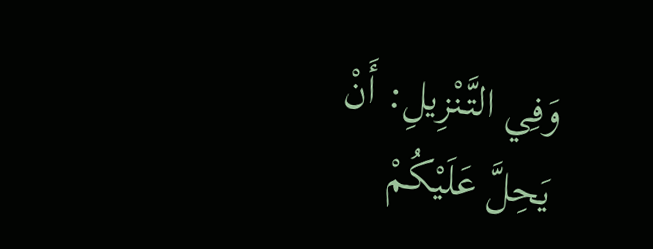وَفِي التَّنْزِيلِ: أَنْ يَحِلَّ عَلَيْكُمْ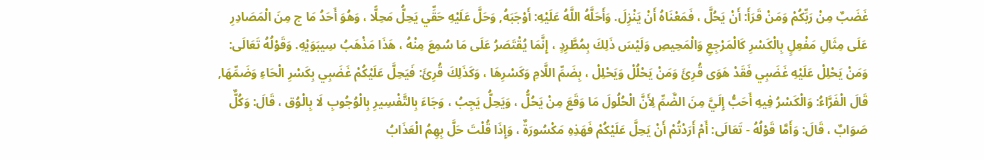غَضَبٌ مِنْ رَبِّكُمْ وَمَنْ قَرَأَ: أَنْ يَحُلَّ ، فَمَعْنَاهُ أَنْ يَنْزِلَ. وَأَحَلَّهُ اللَّهُ عَلَيْهِ: أَوْجَبَهُ, وَحَلَّ عَلَيْهِ حَقِّي يَحِلُّ مَحِلًّا ، وَهُوَ أَحَدُ مَا ج مِنَ الْمَصَادِرِ عَلَى مِثَالِ مَفْعِلٍ بِالْكَسْرِ كَالْمَرْجِعِ وَالْمَحِيصِ وَلَيْسَ ذَلِكَ بِمُطَّرِدٍ ، إِنَّمَا يُقْتَصَرُ عَلَى مَا سُمِعَ مِنْهُ ، هَذَا مَذْهَبُ سِيبَوَيْهِ. وَقَوْلُهُ تَعَالَى: وَمَنْ يَحْلِلْ عَلَيْهِ غَضَبِي فَقَدْ هَوَى قُرِئَ وَمَنْ يَحْلُلْ وَيَحْلِلْ ، بِضَمِّ اللَّامِ وَكَسْرِهَا ، وَكَذَلِكَ قُرِئَ: فَيَحِلَّ عَلَيْكُمْ غَضَبِي بِكَسْرِ الْحَاءِ وَضَمِّهَا, قَالَ الْفَرَّاءُ: وَالْكَسْرُ فِيهِ أَحَبُّ إِلَيَّ مِنَ الضَّمِّ لِأَنَّ الْحُلُولَ مَا وَقَعَ مِنْ يَحُلُّ ، وَيَحِلُّ يَجِبُ ، وَجَاءَ بِالتَّفْسِيرِ بِالْوُجُوبِ لَا بِالْوُق ، قَالَ: وَكُلٌّ صَوَابٌ ، قَالَ: وَأَمَّا قَوْلُهُ - تَعَالَى: أَمْ أَرَدْتُمْ أَنْ يَحِلَّ عَلَيْكُمْ فَهَذِهِ مَكْسُورَةٌ ، وَإِذَا قُلْتَ حَلَّ بِهِمُ الْعَذَابُ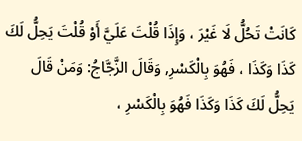كَانَتْ تَحُلُّ لَا غَيْرَ ، وَإِذَا قُلْتَ عَلَيَّ أَوْ قُلْتَ يَحِلُّ لَكَ كَذَا وَكَذَا ، فَهُوَ بِالْكَسْرِ, وَقَالَ الزَّجَّاجُ: وَمَنْ قَالَ يَحِلُّ لَكَ كَذَا وَكَذَا فَهُوَ بِالْكَسْرِ ،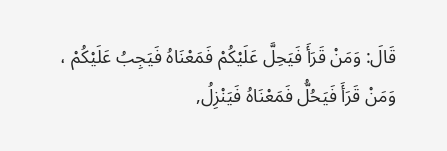قَالَ: وَمَنْ قَرَأَ فَيَحِلَّ عَلَيْكُمْ فَمَعْنَاهُ فَيَجِبُ عَلَيْكُمْ ، وَمَنْ قَرَأَ فَيَحُلُّ فَمَعْنَاهُ فَيَنْزِلُ,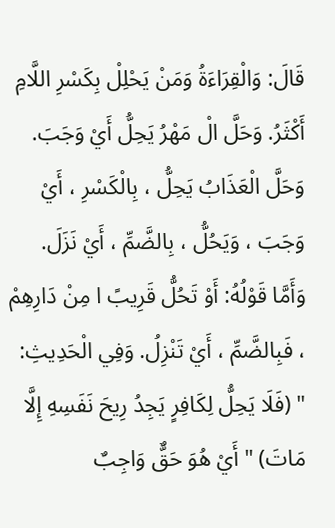قَالَ: وَالْقِرَاءَةُ وَمَنْ يَحْلِلْ بِكَسْرِ اللَّامِ أَكْثَرُ. وَحَلَّ الْ مَهْرُ يَحِلُّ أَيْ وَجَبَ. وَحَلَّ الْعَذَابُ يَحِلُّ ، بِالْكَسْرِ ، أَيْ وَجَبَ ، وَيَحُلُّ ، بِالضَّمِّ ، أَيْ نَزَلَ. وَأَمَّا قَوْلُهُ: أَوْ تَحُلُّ قَرِيبً ا مِنْ دَارِهِمْ ، فَبِالضَّمِّ ، أَيْ تَنْزِلُ. وَفِي الْحَدِيثِ: " (فَلَا يَحِلُّ لِكَافِرٍ يَجِدُ رِيحَ نَفَسِهِ إِلَّا مَاتَ) " أَيْ هُوَ حَقٌّ وَاجِبٌ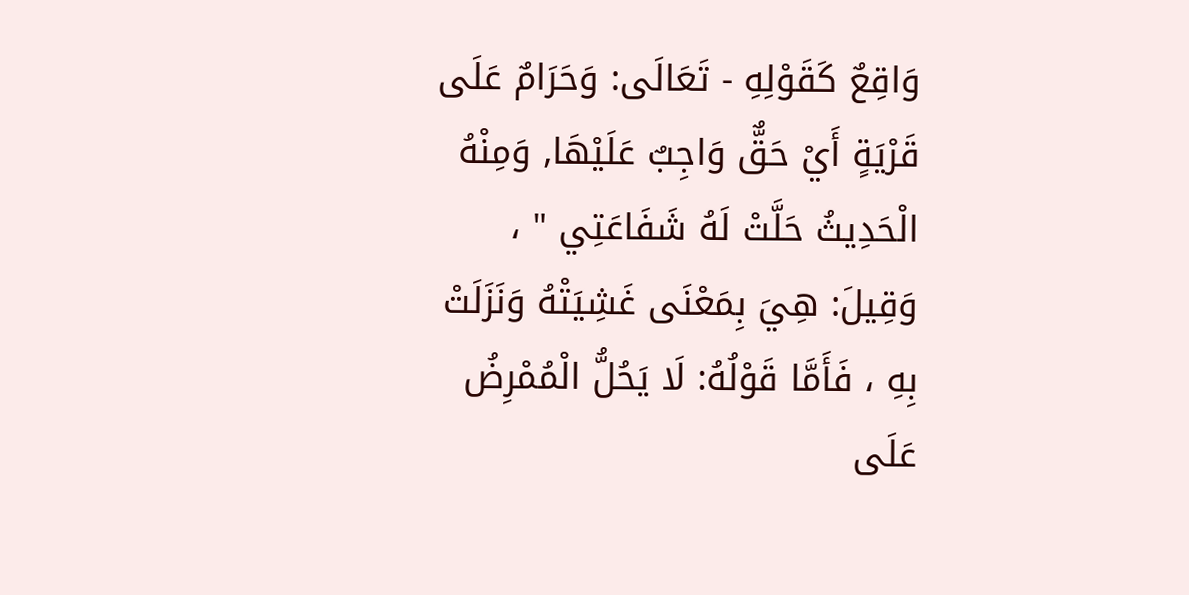وَاقِعٌ كَقَوْلِهِ - تَعَالَى: وَحَرَامٌ عَلَى قَرْيَةٍ أَيْ حَقٌّ وَاجِبٌ عَلَيْهَا, وَمِنْهُ الْحَدِيثُ حَلَّتْ لَهُ شَفَاعَتِي " ، وَقِيلَ: هِيَ بِمَعْنَى غَشِيَتْهُ وَنَزَلَتْ بِهِ ، فَأَمَّا قَوْلُهُ: لَا يَحُلُّ الْمُمْرِضُ عَلَى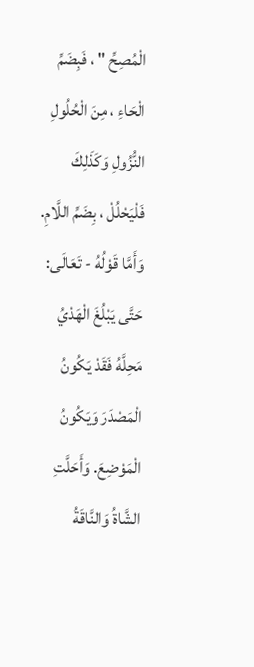الْمُصِحِّ " ، فَبِضَمِّ الْحَاءِ ، مِنَ الْحُلُولِ النُّزُولِ وَكَذَلِكَ فَلْيَحْلُلْ ، بِضَمِّ اللَّامِ. وَأَمَّا قَوْلُهُ - تَعَالَى: حَتَّى يَبْلُغَ الْهَدْيُ مَحِلَّهُ فَقَدْ يَكُونُ الْمَصْدَرَ وَيَكُونُ الْمَوْضِعَ. وَأَحَلَّتِ الشَّاةُ وَالنَّاقَةُ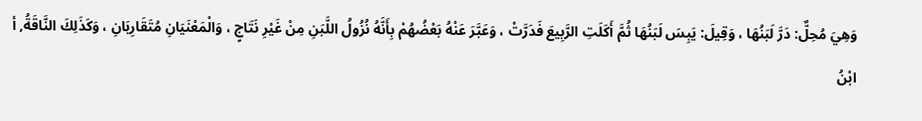وَهِيَ مُحِلٌّ: دَرَّ لَبَنُهَا ، وَقِيلَ: يَبِسَ لَبَنُهَا ثُمَّ أَكَلَتِ الرَّبِيعَ فَدَرَّتْ ، وَعَبَّرَ عَنْهُ بَعْضُهُمْ بِأَنَّهُ نُزُولُ اللَّبَنِ مِنْ غَيْرِ نَتَاجٍ ، وَالْمَعْنَيَانِ مُتَقَارِبَانِ ، وَكَذَلِكَ النَّاقَةُ, أ ابْنُ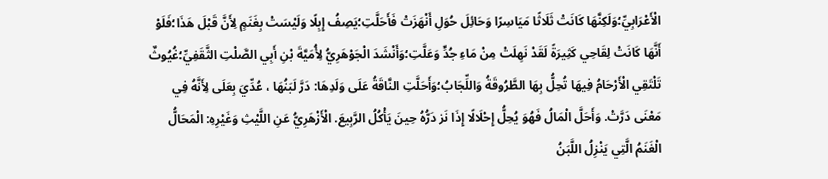الْأَعْرَابِيِّ؛وَلَكِنَّهَا كَانَتْ ثَلَاثًا مَيَاسِرًا وَحَائِلَ حُوَلِ أَنْهَزَتْ فَأَحَلَّتِ؛يَصِفُ إِبِلًا وَلَيْسَتْ بِغَنَمٍ لِأَنَّ قَبْلَ هَذَا؛فَلَوْ أَنَّهَا كَانَتْ لِقَاحِي كَثِيرَةً لَقَدْ نَهِلَتْ مِنْ مَاءِ جُدٍّ وَعَلَّتِ؛وَأَنْشَدَ الْجَوْهَرِيُّ لِأُمَيَّةَ بْنِ أَبِي الصَّلْتِ الثَّقَفِيِّ؛غُيُوثٌ تَلْتَقِي الْأَرْحَامُ فِيهَا تُحِلُّ بِهَا الطَّرُوقَةُ وَاللِّجَابُ؛وَأَحَلَّتِ النَّاقَةُ عَلَى وَلَدِهَا: دَرَّ لَبَنُهَا ، عُدِّيَ بِعَلَى لِأَنَّهُ فِي مَعْنَى دَرَّتْ. وَأَحَلَّ الْمَالُ فَهُوَ يُحِلُّ إِحْلَالًا إِذَا نَز دَرُّهُ حِينَ يَأْكُلُ الرَّبِيعَ. الْأَزْهَرِيُّ عَنِ اللَّيْثِ وَغَيْرِهِ: الْمَحَالُّ الْغَنَمُ الَّتِي يَنْزِلُ اللَّبَنُ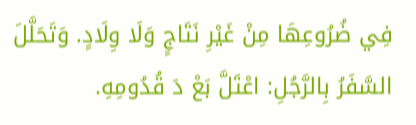فِي ضُرُوعِهَا مِنْ غَيْرِ نَتَاجٍ وَلَا وِلَادٍ. وَتَحَلَّلَ السَّفَرُ بِالرَّجُلِ: اعْتَلَّ بَعْ دَ قُدُومِهِ.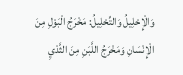وَالْإِحْلِيلُ وَالتِّحْلِيلُ: مَخْرَجُ الْبَوْلِ مِنَ الْإِنْسَانِ وَمَخْرَجُ اللَّبَنِ مِنَ الثَّدْيِ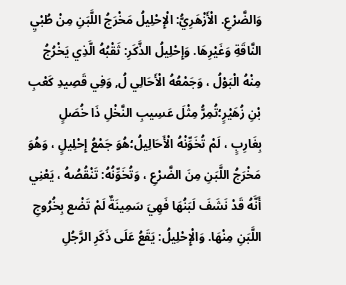وَالضَّرْعِ. الْأَزْهَرِيُّ: الْإِحْلِيلُ مَخْرَجُ اللَّبَنِ مِنْ طُبْيِ النَّاقَةِ وَغَيْرِهَا. وَإِحْلِيلُ الذَّكَرِ: ثَقْبُهُ الَّذِي يَخْرُجُ مِنْهُ الْبَوْلُ ، وَجَمْعُهُ الْأَحَالِي لُ, وَفِي قَصِيدِ كَعْبِ بْنِ زُهَيْرٍ؛تُمِرُّ مِثْلَ عَسِيبِ النَّخْلِ ذَا خُصَلٍ بِغَارِبٍ ، لَمْ تُخَوِّنْهُ الْأَحَالِيلُ؛هُوَ جَمْعُ إِحْلِيلٍ ، وَهُوَ مَخْرَجُ اللَّبَنِ مِنَ الضَّرْعِ ، وَتُخَوِّنُهُ: تَنْقُصُهُ ، يَعْنِي أَنَّهُ قَدْ نَشَفَ لَبَنُهَا فَهِيَ سَمِينَةٌ لَمْ تَضْع بِخُرُوجِ اللَّبَنِ مِنْهَا. وَالْإِحْلِيلُ: يَقَعُ عَلَى ذَكَرِ الرَّجُلِ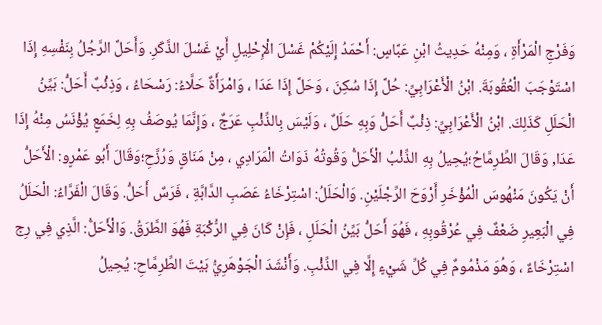وَفَرْجِ الْمَرْأَةِ ، وَمِنْهُ حَدِيثُ ابْنِ عَبَّاسٍ: أَحْمَدُ إِلَيْكُمْ غَسْلَ الْإِحْلِيلِ أَيْ غَسْلَ الذَّكَرِ. وَأَحَلَّ الرَّجُلُ بِنَفْسِهِ إِذَا اسْتَوْجَبَ الْعُقُوبَةَ. ابْنُ الْأَعْرَابِيِّ: حُلَّ إِذَا سُكِنَ ، وَحَلَّ إِذَا عَدَا ، وَامْرَأَةٌ حَلَّاءُ: رَسْحَاءُ ، وَذِئْبٌ أَحَلُّ: بَيِّنُ الْحَلَلِ كَذَلِكَ. ابْنُ الْأَعْرَابِيِّ: ذِئْبٌ أَحَلُّ وَبِهِ حَلَلٌ ، وَلَيْسَ بِالذِّئْبِ عَرَجٌ ، وَإِنَّمَا يُوصَفُ بِهِ لِخَمَعٍ يُؤْنَسُ مِنْهُ إِذَا عَدَا, وَقَالَ الطِّرِمَّاحُ؛يُحِيلُ بِهِ الذِّئْبُ الْأَحَلُّ وَقُوتُهُ ذَوَاتُ الْمَرَادِي ، مِنْ مَنَاقٍ وَرُزَّحِ؛وَقَالَ أَبُو عَمْرٍو: الْأَحَلُّ أَنْ يَكُونَ مَنْهُوسَ الْمُؤْخَرِ أَرْوَحَ الرِّجْلَيْنِ. وَالْحَلَلُ: اسْتِرْخَاءُ عَصَبِ الدَّابَّةِ ، فَرَسٌ أَحَلُّ. وَقَالَ الْفَرَّاءُ: الْحَلَلُ فِي الْبَعِيرِ ضَعْفٌ فِي عُرْقُوبِهِ ، فَهُوَ أَحَلُّ بَيِّنُ الْحَلَلِ ، فَإِنْ كَانَ فِي الرُّكْبَةِ فَهُوَ الطَّرَقُ. وَالْأَحَلُّ: الَّذِي فِي رِج اسْتِرْخَاءٌ ، وَهُوَ مَذْمُومٌ فِي كُلِّ شَيْءٍ إِلَّا فِي الذِّئْبِ. وَأَنْشَدَ الْجَوْهَرِيُّ بَيْتَ الطِّرِمَّاحِ: يُحِيلُ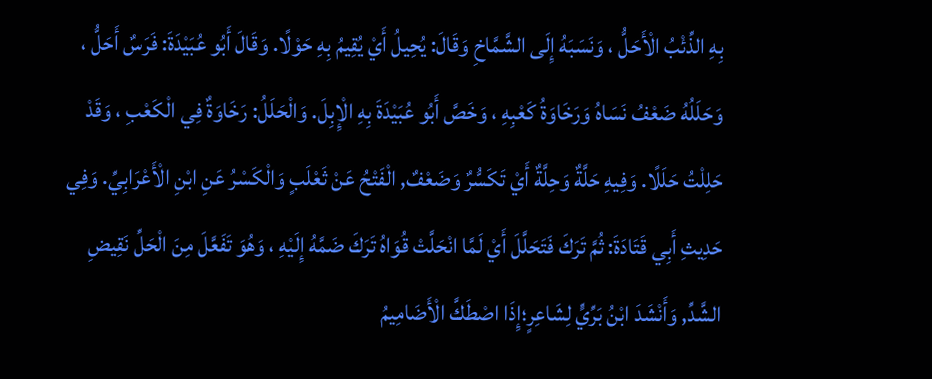بِهِ الذِّئْبُ الْأَحَلُّ ، وَنَسَبَهُ إِلَى الشَّمَّاخِ وَقَالَ: يُحِيلُ أَيْ يُقِيمُ بِهِ حَوْلًا. وَقَالَ أَبُو عُبَيْدَةَ: فَرَسٌ أَحَلُّ ، وَحَلَلُهُ ضَعْفُ نَسَاهُ وَرَخَاوَةُ كَعْبِهِ ، وَخَصَّ أَبُو عُبَيْدَةَ بِهِ الْإِبِلَ. وَالْحَلَلُ: رَخَاوَةٌ فِي الْكَعْبِ ، وَقَدْ حَلِلْتُ حَلَلًا. وَفِيهِ حَلَّةٌ وَحِلَّةٌ أَيْ تَكَسُّرٌ وَضَعْفٌ, الْفَتْحُ عَنْ ثَعْلَبٍ وَالْكَسْرُ عَنِ ابْنِ الْأَعْرَابِيِّ. وَفِي حَدِيثِ أَبِي قَتَادَةَ: ثُمَّ تَرَكَ فَتَحَلَّلَ أَيْ لَمَّا انْحَلَّتْ قُوَاهُ تَرَكَ ضَمَّهُ إِلَيْهِ ، وَهُوَ تَفَعَّلَ مِنَ الْحَلِّ نَقِيضِ الشَّدِّ, وَأَنْشَدَ ابْنُ بَرِّيٍّ لِشَاعِرٍ؛إِذَا اصْطَكَّ الْأَضَامِيمُ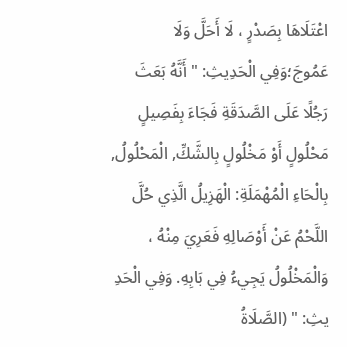اعْتَلَاهَا بِصَدْرٍ ، لَا أَحَلَّ وَلَا عَمُوجَ؛وَفِي الْحَدِيثِ: " أَنَّهُ بَعَثَ رَجُلًا عَلَى الصَّدَقَةِ فَجَاءَ بِفَصِيلٍ مَحْلُولٍ أَوْ مَخْلُولٍ بِالشَّكِّ, الْمَحْلُولُ, بِالْحَاءِ الْمُهْمَلَةِ: الْهَزِيلُ الَّذِي حُلَّ اللَّحْمُ عَنْ أَوْصَالِهِ فَعَرِيَ مِنْهُ ، وَالْمَخْلُولُ يَجِيءُ فِي بَابِهِ. وَفِي الْحَدِ يثِ: " (الصَّلَاةُ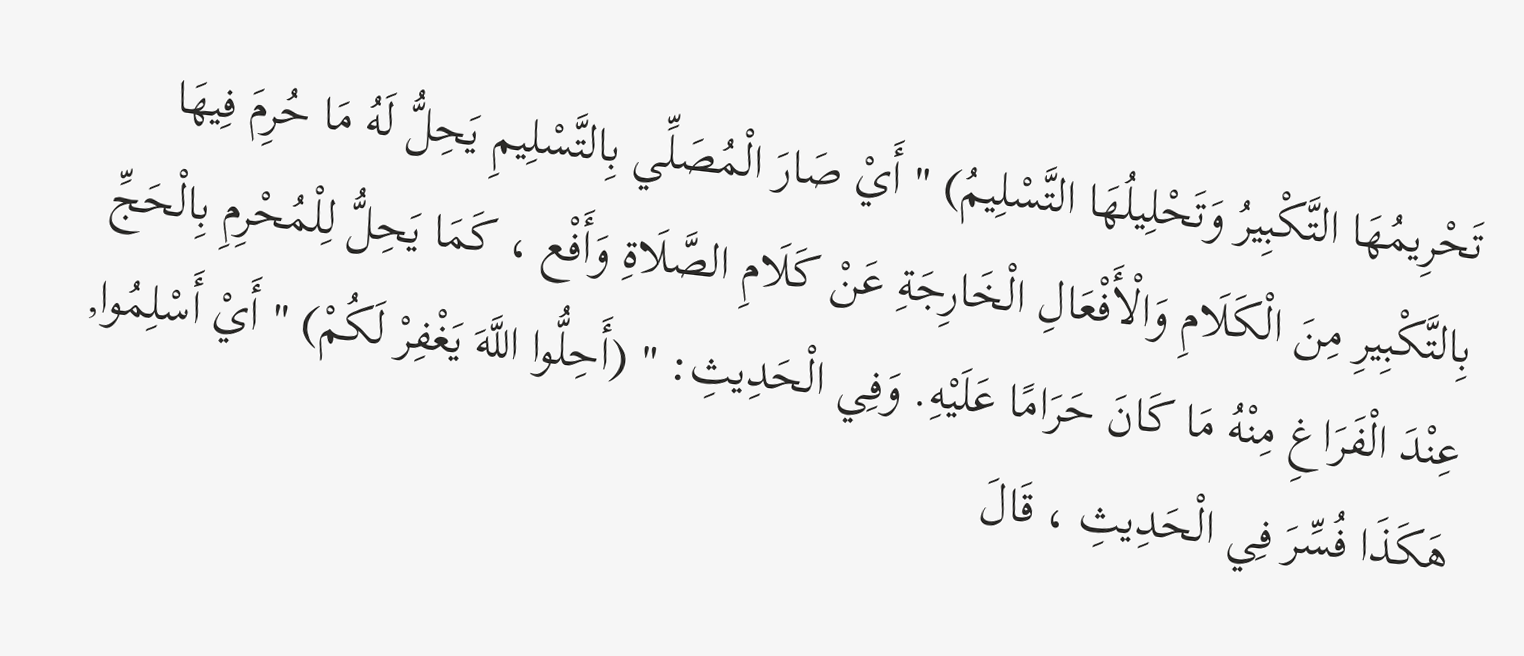تَحْرِيمُهَا التَّكْبِيرُ وَتَحْلِيلُهَا التَّسْلِيمُ) " أَيْ صَارَ الْمُصَلِّي بِالتَّسْلِيمِ يَحِلُّ لَهُ مَا حُرِمَ فِيهَا بِالتَّكْبِيرِ مِنَ الْكَلَامِ وَالْأَفْعَالِ الْخَارِجَةِ عَنْ كَلَامِ الصَّلَاةِ وَأَفْع ، كَمَا يَحِلُّ لِلْمُحْرِمِ بِالْحَجِّ عِنْدَ الْفَرَاغِ مِنْهُ مَا كَانَ حَرَامًا عَلَيْهِ. وَفِي الْحَدِيثِ: " (أَحِلُّوا اللَّهَ يَغْفِرْ لَكُمْ) " أَيْ أَسْلِمُوا, هَكَذَا فُسِّرَ فِي الْحَدِيثِ ، قَالَ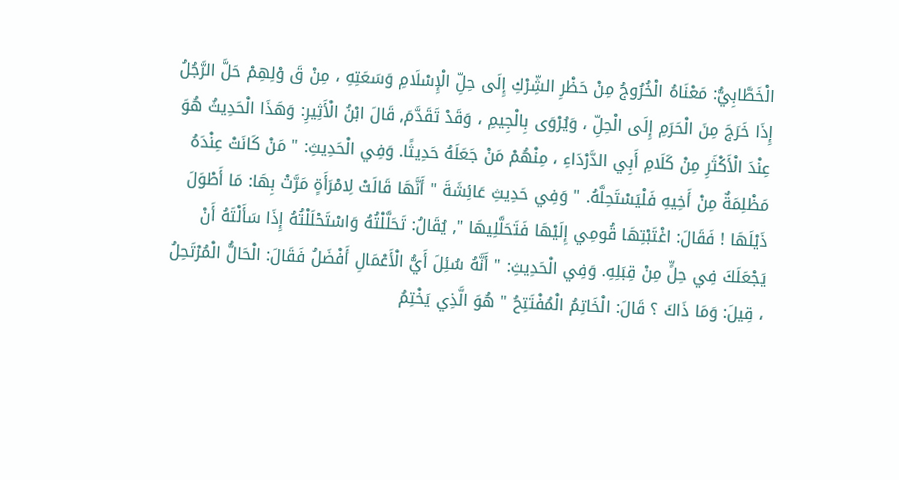الْخَطَّابِيُّ: مَعْنَاهُ الْخُرُوجُ مِنْ حَظْرِ الشِّرْكِ إِلَى حِلِّ الْإِسْلَامِ وَسَعَتِهِ ، مِنْ قَ وْلِهِمْ حَلَّ الرَّجُلُ إِذَا خَرَجَ مِنَ الْحَرَمِ إِلَى الْحِلِّ ، وَيُرْوَى بِالْجِيمِ ، وَقَدْ تَقَدَّمَ, قَالَ ابْنُ الْأَثِيرِ: وَهَذَا الْحَدِيثُ هُوَ عِنْدَ الْأَكْثَرِ مِنْ كَلَامِ أَبِي الدَّرْدَاءِ ، مِنْهُمْ مَنْ جَعَلَهُ حَدِيثًا. وَفِي الْحَدِيثِ: " مَنْ كَانَتْ عِنْدَهُ مَظْلِمَةٌ مِنْ أَخِيهِ فَلْيَسْتَحِلَّهُ. " وَفِي حَدِيثِ عَائِشَةَ " أَنَّهَا قَالَتْ لِامْرَأَةٍ مَرَّتْ بِهَا: مَا أَطْوَلَ ذَيْلَهَا ! فَقَالَ: اغْتَبْتِهَا قُومِي إِلَيْهَا فَتَحَلَّلِيهَا ", يُقَالُ: تَحَلَّلْتُهُ وَاسْتَحْلَلْتُهُ إِذَا سَأَلْتَهُ أَنْ يَجْعَلَكَ فِي حِلٍّ مِنْ قِبَلِهِ. وَفِي الْحَدِيثِ: " أَنَّهُ سُئِلَ أَيُّ الْأَعْمَالِ أَفْضَلُ فَقَالَ: الْحَالُّ الْمُرْتَحِلُ ، قِيلَ: وَمَا ذَاكَ ؟ قَالَ: الْخَاتِمُ الْمُفْتَتِحُ " هُوَ الَّذِي يَخْتِمُ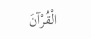الْقُرْآنَ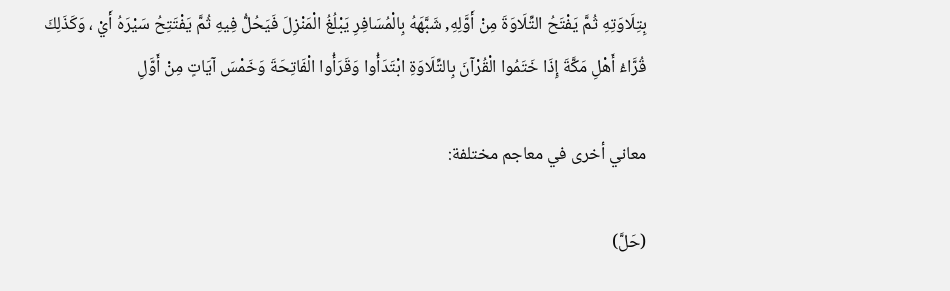بِتِلَاوَتِهِ ثُمَّ يَفْتَحُ التِّلَاوَةَ مِنْ أَوَّلِهِ, شَبَّهَهُ بِالْمُسَافِرِ يَبْلُغُ الْمَنْزِلَ فَيَحُلُّ فِيهِ ثُمَّ يَفْتَتِحُ سَيْرَهُ أَيْ ، وَكَذَلِكَ قُرَّاءُ أَهْلِ مَكَّةَ إِذَا خَتَمُوا الْقُرْآنَ بِالتِّلَاوَةِ ابْتَدَأُوا وَقَرَأُوا الْفَاتِحَةَ وَخَمْسَ آيَاتٍ مِنْ أَوَّلِ

معاني أخرى في معاجم مختلفة:

(حَلَّ)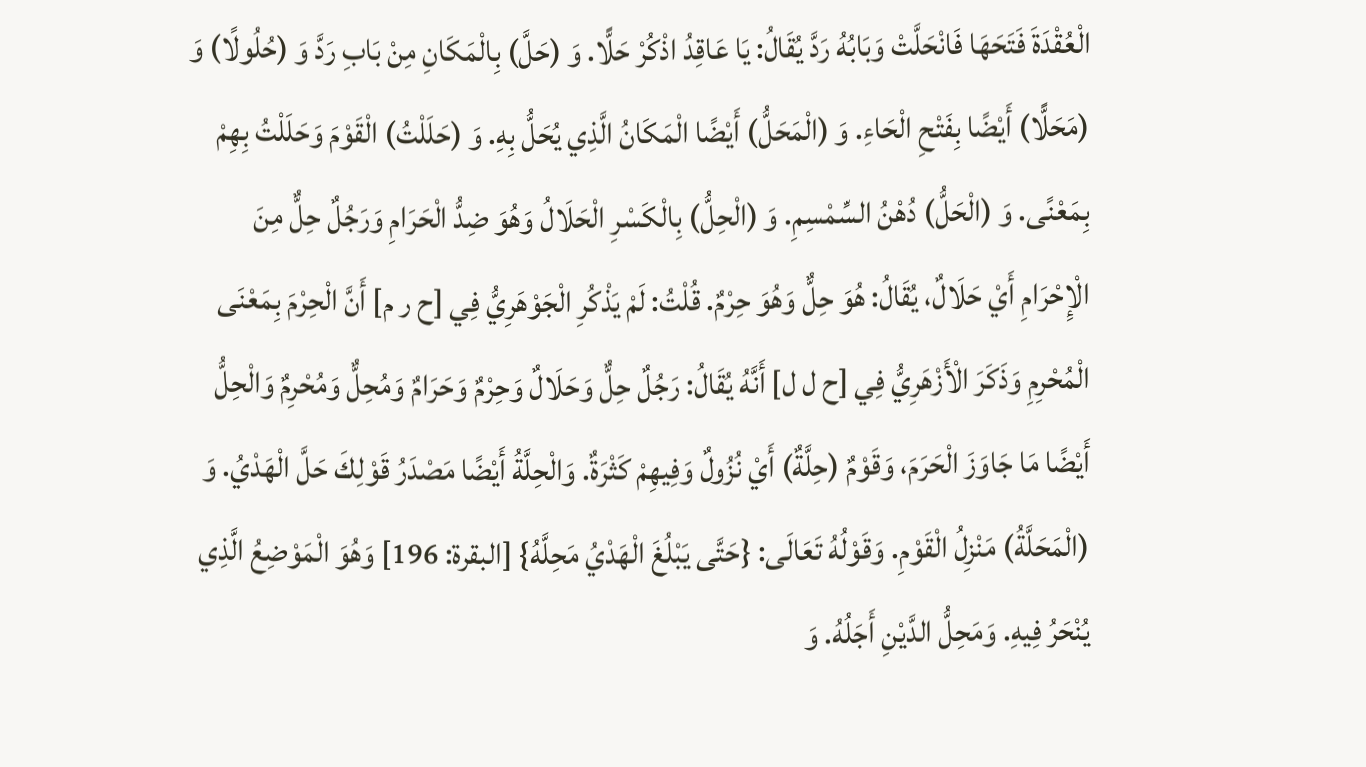الْعُقْدَةَ فَتَحَهَا فَانْحَلَّتْ وَبَابُهُ رَدَّ يُقَالُ: يَا عَاقِدُ اذْكُرْ حَلًّا. وَ (حَلَّ) بِالْمَكَانِ مِنْ بَابِ رَدَّ وَ (حُلُولًا) وَ (مَحَلًّا) أَيْضًا بِفَتْحِ الْحَاءِ. وَ (الْمَحَلُّ) أَيْضًا الْمَكَانُ الَّذِي يُحَلُّ بِهِ. وَ (حَلَلْتُ) الْقَوْمَ وَحَلَلْتُ بِهِمْ بِمَعْنًى. وَ (الْحَلُّ) دُهْنُ السِّمْسِمِ. وَ (الْحِلُّ) بِالْكَسْرِ الْحَلَالُ وَهُوَ ضِدُّ الْحَرَامِ وَرَجُلٌ حِلٌّ مِنَ الْإِحْرَامِ أَيْ حَلَالٌ، يُقَالُ: هُوَ حِلٌّ وَهُوَ حِرْمٌ. قُلْتُ: لَمْ يَذْكُرِ الْجَوْهَرِيُّ فِي [ح ر م] أَنَّ الْحِرْمَ بِمَعْنَى الْمُحْرِمِ وَذَكَرَ الْأَزْهَرِيُّ فِي [ح ل ل] أَنَّهُ يُقَالُ: رَجُلٌ حِلٌّ وَحَلَالٌ وَحِرْمٌ وَحَرَامٌ وَمُحِلٌّ وَمُحْرِمٌ وَالْحِلُّ أَيْضًا مَا جَاوَزَ الْحَرَمَ، وَقَوْمٌ (حِلَّةٌ) أَيْ نُزُولٌ وَفِيهِمْ كَثْرَةٌ. وَالْحِلَّةُ أَيْضًا مَصْدَرُ قَوْلِكَ حَلَّ الْهَدْيُ. وَ (الْمَحَلَّةُ) مَنْزِلُ الْقَوْمِ. وَقَوْلُهُ تَعَالَى: {حَتَّى يَبْلُغَ الْهَدْيُ مَحِلَّهُ} [البقرة: 196] وَهُوَ الْمَوْضِعُ الَّذِي يُنْحَرُ فِيهِ. وَمَحِلُّ الدَّيْنِ أَجَلُهُ. وَ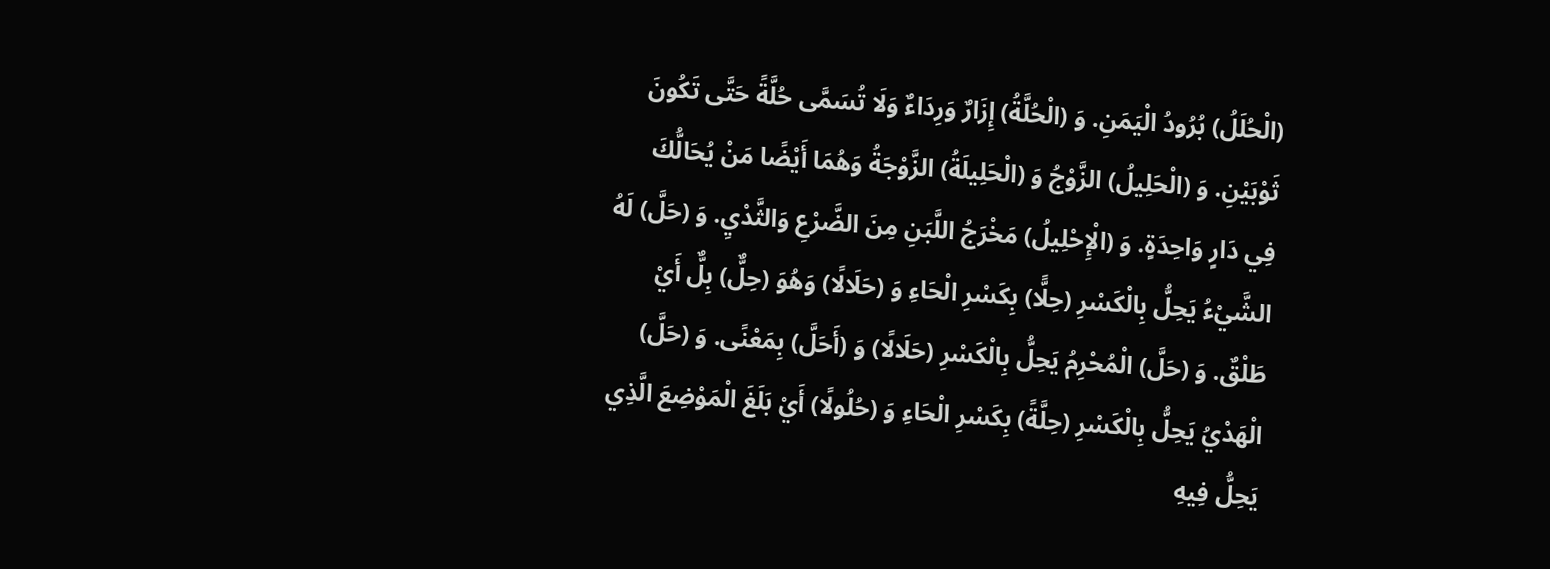(الْحُلَلُ) بُرُودُ الْيَمَنِ. وَ (الْحُلَّةُ) إِزَارٌ وَرِدَاءٌ وَلَا تُسَمَّى حُلَّةً حَتَّى تَكُونَ ثَوْبَيْنِ. وَ (الْحَلِيلُ) الزَّوْجُ وَ (الْحَلِيلَةُ) الزَّوْجَةُ وَهُمَا أَيْضًا مَنْ يُحَالُّكَ فِي دَارٍ وَاحِدَةٍ. وَ (الْإِحْلِيلُ) مَخْرَجُ اللَّبَنِ مِنَ الضَّرْعِ وَالثَّدْيِ. وَ (حَلَّ) لَهُ الشَّيْءُ يَحِلُّ بِالْكَسْرِ (حِلًّا) بِكَسْرِ الْحَاءِ وَ (حَلَالًا) وَهُوَ (حِلٌّ) بِلٌّ أَيْ طَلْقٌ. وَ (حَلَّ) الْمُحْرِمُ يَحِلُّ بِالْكَسْرِ (حَلَالًا) وَ (أَحَلَّ) بِمَعْنًى. وَ (حَلَّ) الْهَدْيُ يَحِلُّ بِالْكَسْرِ (حِلَّةً) بِكَسْرِ الْحَاءِ وَ (حُلُولًا) أَيْ بَلَغَ الْمَوْضِعَ الَّذِي يَحِلُّ فِيهِ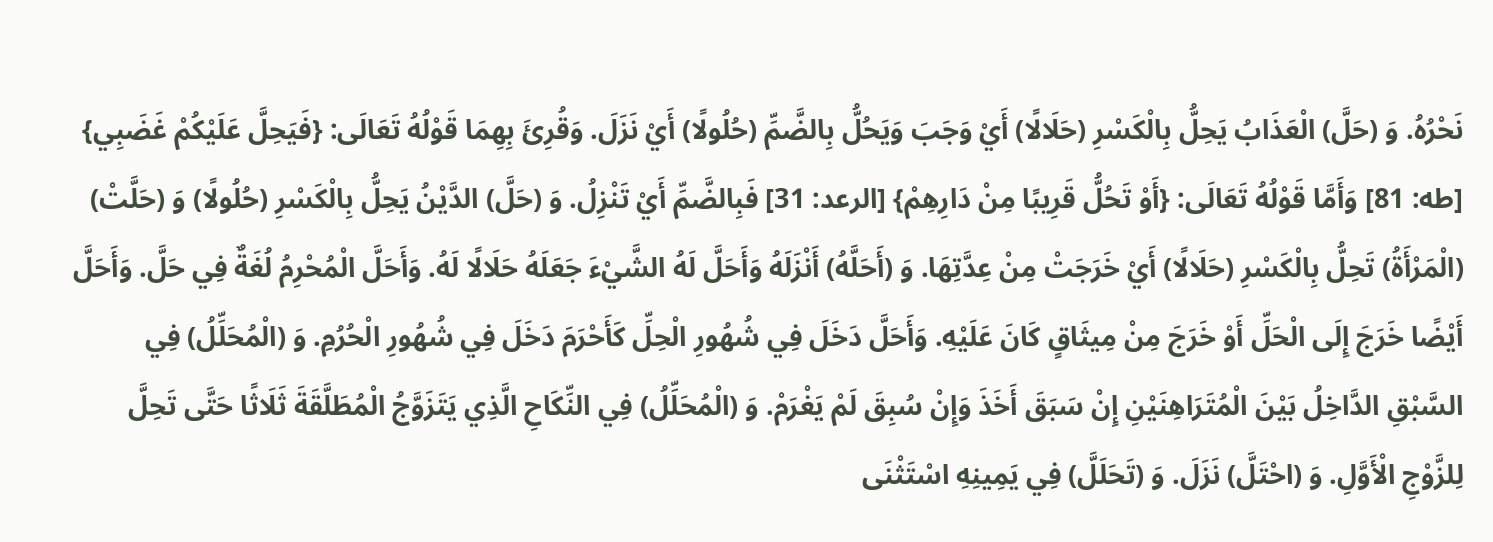نَحْرُهُ. وَ (حَلَّ) الْعَذَابُ يَحِلُّ بِالْكَسْرِ (حَلَالًا) أَيْ وَجَبَ وَيَحُلُّ بِالضَّمِّ (حُلُولًا) أَيْ نَزَلَ. وَقُرِئَ بِهِمَا قَوْلُهُ تَعَالَى: {فَيَحِلَّ عَلَيْكُمْ غَضَبِي} [طه: 81] وَأَمَّا قَوْلُهُ تَعَالَى: {أَوْ تَحُلُّ قَرِيبًا مِنْ دَارِهِمْ} [الرعد: 31] فَبِالضَّمِّ أَيْ تَنْزِلُ. وَ (حَلَّ) الدَّيْنُ يَحِلُّ بِالْكَسْرِ (حُلُولًا) وَ (حَلَّتْ) (الْمَرْأَةُ) تَحِلُّ بِالْكَسْرِ (حَلَالًا) أَيْ خَرَجَتْ مِنْ عِدَّتِهَا. وَ (أَحَلَّهُ) أَنْزَلَهُ وَأَحَلَّ لَهُ الشَّيْءَ جَعَلَهُ حَلَالًا لَهُ. وَأَحَلَّ الْمُحْرِمُ لُغَةٌ فِي حَلَّ. وَأَحَلَّ أَيْضًا خَرَجَ إِلَى الْحَلِّ أَوْ خَرَجَ مِنْ مِيثَاقٍ كَانَ عَلَيْهِ. وَأَحَلَّ دَخَلَ فِي شُهُورِ الْحِلِّ كَأَحْرَمَ دَخَلَ فِي شُهُورِ الْحُرُمِ. وَ (الْمُحَلِّلُ) فِي السَّبْقِ الدَّاخِلُ بَيْنَ الْمُتَرَاهِنَيْنِ إِنْ سَبَقَ أَخَذَ وَإِنْ سُبِقَ لَمْ يَغْرَمْ. وَ (الْمُحَلِّلُ) فِي النِّكَاحِ الَّذِي يَتَزَوَّجُ الْمُطَلَّقَةَ ثَلَاثًا حَتَّى تَحِلَّ لِلزَّوْجِ الْأَوَّلِ. وَ (احْتَلَّ) نَزَلَ. وَ (تَحَلَلَّ) فِي يَمِينِهِ اسْتَثْنَى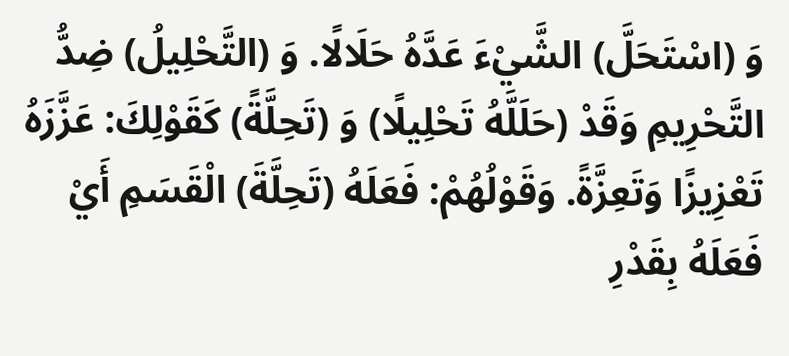وَ (اسْتَحَلَّ) الشَّيْءَ عَدَّهُ حَلَالًا. وَ (التَّحْلِيلُ) ضِدُّ التَّحْرِيمِ وَقَدْ (حَلَلَّهُ تَحْلِيلًا) وَ (تَحِلَّةً) كَقَوْلِكَ: عَزَّزَهُ تَعْزِيزًا وَتَعِزَّةً. وَقَوْلُهُمْ: فَعَلَهُ (تَحِلَّةَ) الْقَسَمِ أَيْ فَعَلَهُ بِقَدْرِ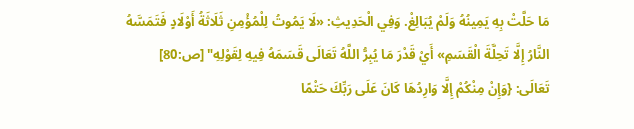مَا حَلَّتْ بِهِ يَمِينُهُ وَلَمْ يُبَالِغْ. وَفِي الْحَدِيثِ: «لَا يَمُوتُ لِلْمُؤْمِنِ ثَلَاثَةُ أَوْلَادٍ فَتَمَسَّهُ النَّارُ إِلَّا تَحِلَّةَ الْقَسَمِ» أَيْ قَدْرَ مَا يُبِرُّ اللَّهُ تَعَالَى قَسَمَهُ فِيهِ لِقَوْلِهِ" [ص:80] تَعَالَى: {وَإِنْ مِنْكُمْ إِلَّا وَارِدُهَا كَانَ عَلَى رَبِّكَ حَتْمًا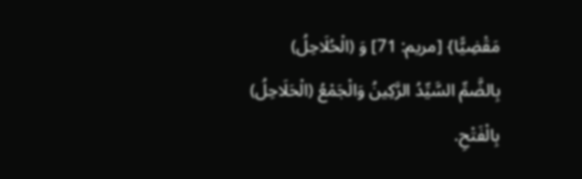مَقْضِيًّا} [مريم: 71] وَ (الْحُلَاحِلُ) بِالضَّمِّ السَّيِّدُ الرَّكِينُ وَالْجَمْعُ (الْحَلَاحِلُ) بِالْفَتْحِ.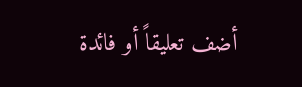أضف تعليقاً أو فائدة